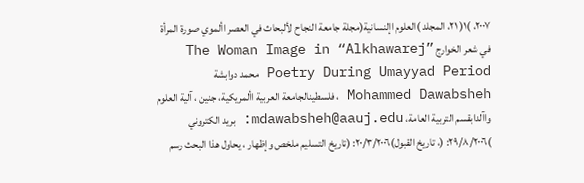٢٠٠٧، )١( ٢١، المجلد )العلوم اإلنسانية(مجلة جامعة النجاح لألبحاث في العصر األموي صورة المرأة في شعر الخوارج The Woman Image in “Alkhawarej” Poetry During Umayyad Period محمد دوابشة Mohammed Dawabsheh ، فلسطينالجامعة العربية األمريكية، جنين ، آلية العلوم واآلدابقسم التربية العامة، mdawabsheh@aauj.edu: بريد الكتروني )٢٩/٨/٢٠٠٦: (، تاريخ القبول)٢٠/٣/٢٠٠٦: (تاريخ التسليم ملخص وإظهار ، يحاول هذا البحث رسم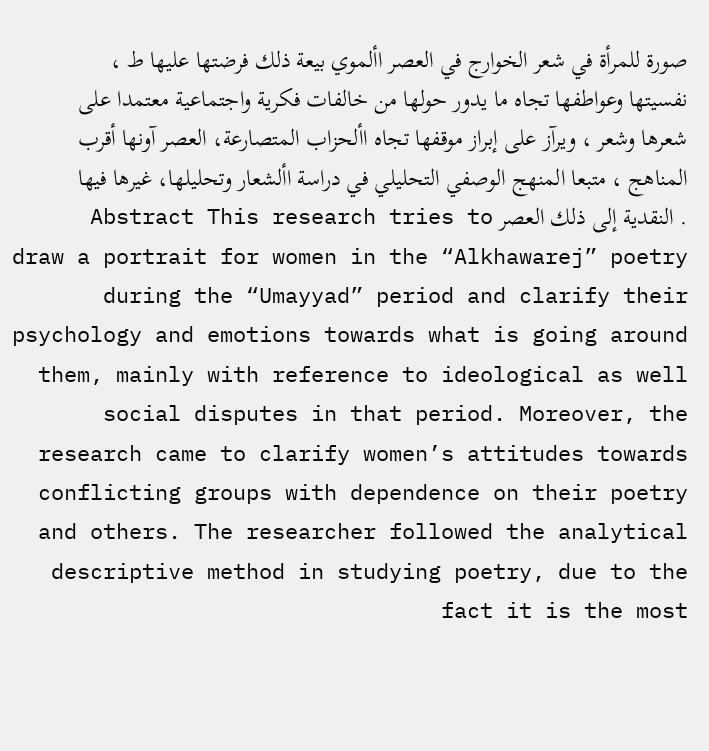صورة للمرأة في شعر الخوارج في العصر األموي بيعة ذلك فرضتها عليها ط ، نفسيتها وعواطفها تجاه ما يدور حولها من خالفات فكرية واجتماعية معتمدا على شعرها وشعر ، ويرآز على إبراز موقفها تجاه األحزاب المتصارعة، العصر آونها أقرب المناهج ، متبعا المنهج الوصفي التحليلي في دراسة األشعار وتحليلها، غيرها فيها . النقدية إلى ذلك العصر Abstract This research tries to draw a portrait for women in the “Alkhawarej” poetry during the “Umayyad” period and clarify their psychology and emotions towards what is going around them, mainly with reference to ideological as well social disputes in that period. Moreover, the research came to clarify women’s attitudes towards conflicting groups with dependence on their poetry and others. The researcher followed the analytical descriptive method in studying poetry, due to the fact it is the most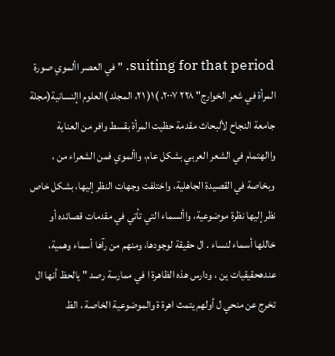suiting for that period. "في العصر األموي صورة المرأة في شعر الخوارج" ٢٢٨ ٢٠٠٧، )١( ٢١، المجلد )العلوم اإلنسانية(مجلة جامعة النجاح لألبحاث مقدمة حظيت المرأة بقسط وافر من العناية واالهتمام في الشعر العربي بشكل عام، واألموي فمن الشعراء من ، وبخاصة في القصيدة الجاهلية، واختلفت وجهات النظر إليها، بشكل خاص نظر إليها نظرة موضوعية، واألسماء التي تأتي في مقدمات قصائده أو خاللها أسماء لنساء . ال حقيقة لوجودها، ومنهم من رآها أسماء وهمية، عندهحقيقيات ين ، ودارس هذه الظاهرة ا في ممارسة رصد " يالحظ أنها ال تخرج عن منحي ل أولهم يتمث اهرة ة والموضوعية الخاصة ، الظ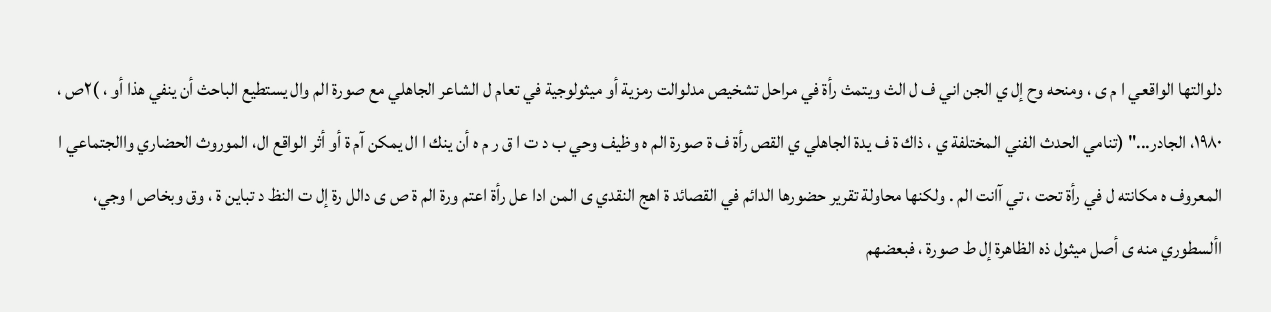دلوالتها الواقعي ا م ى ، ومنحه وح إل ي الجن اني ف ل الث ويتمث رأة في مراحل تشخيص مدلوالت رمزية أو ميثولوجية في تعام ل الشاعر الجاهلي مع صورة الم وال يستطيع الباحث أن ينفي هذا أو ، )٢ص ، ١٩٨٠، الجادر..." (تنامي الحدث الفني المختلفة ي ، ذاك ة ف يدة الجاهلي ي القص رأة ف ة صورة الم ه وظيف وحي ب د ت ا ق ر م ه أن ينك ا ال يمكن آم ة أو أثر الواقع ال، الموروث الحضاري واالجتماعي ا المعروف ه مكانته ل في رأة تحت ، تي آانت الم . ولكنها محاولة تقرير حضورها الدائم في القصائد ة اهج النقدي ى المن ادا عل رأة اعتم ورة الم ة ص ى دالل رة إل ت النظ د تباين ة ، وق وبخاص ا وجي، األسطوري منه ى أصل ميثول ذه الظاهرة إل ط صورة ، فبعضهم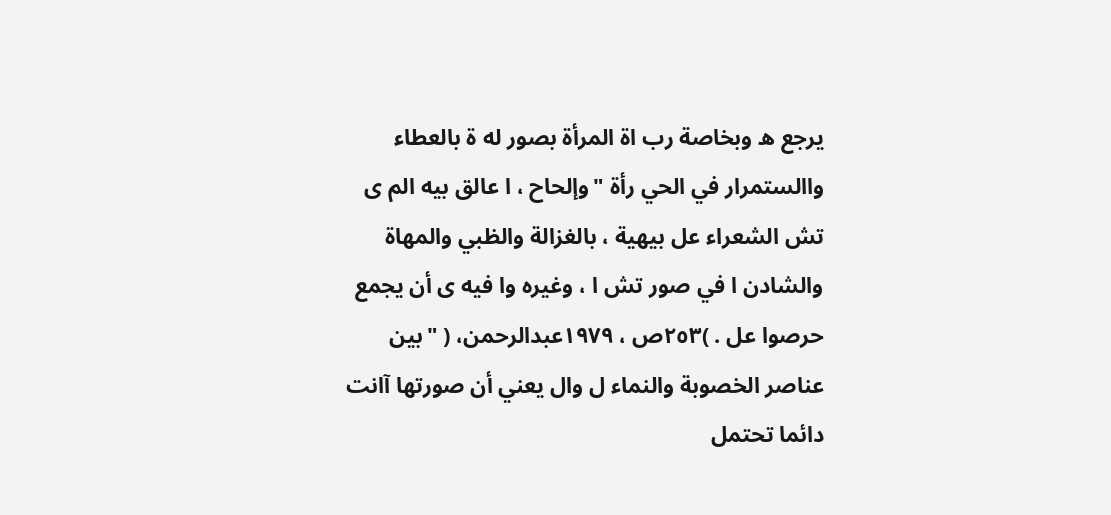يرجع ه وبخاصة رب اة المرأة بصور له ة بالعطاء واالستمرار في الحي رأة "وإلحاح ، ا عالق بيه الم ى تش الشعراء عل بيهية ، بالغزالة والظبي والمهاة والشادن ا في صور تش ا ، وغيره وا فيه ى أن يجمع حرصوا عل . )٢٥٣ص ، ١٩٧٩عبدالرحمن، ( "بين عناصر الخصوبة والنماء ل وال يعني أن صورتها آانت دائما تحتمل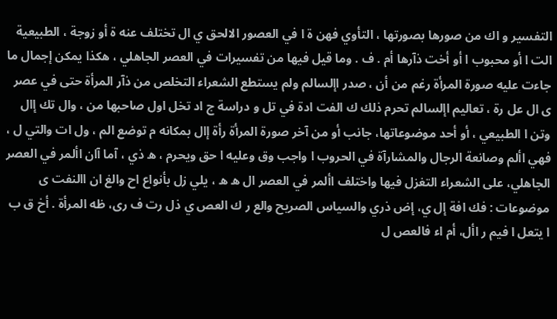التفسير و اك من صورها بصورتها ، التأوي فهن ة ا في العصور الالحق ي ال تختلف عنه ة أو زوجة ، الطبيعية الت ا أو محبوب ا أو أخت ذآرها أم . ف . وما قيل فيها من تفسيرات في العصر الجاهلي ، هكذا يمكن إجمال ما جاءت عليه صورة المرأة رغم من أن ، صدر اإلسالم ولم يستطع الشعراء التخلص من ذآر المرأة حتى في عصر ى ال عل رة ، تعاليم اإلسالم تحرم ذلك ك الفت ادة في تل و دراسة ج اد تخل اول صاحبها من ، وال تك إال وتن ا الطبيعي ، أو أحد موضوعاتها، جانب أو من آخر صورة المرأة رأة إال بمكانه م توضع الم ، ول ات والتي ل ، فهي األم وصانعة الرجال والمشارآة في الحروب ا واجب وق وعليه ا حق ويحرم ، ه ذي ، آما آان األمر في العصر الجاهلي، على الشعراء التغزل فيها واختلف األمر في العصر ال ه ه ، يلي زل بأنواع اح والغ ان االنفت ى موضوعات : فك افة إل ي، إض ذري والسياس الصريح والع ر ك العص ي ذل رت ف رى، ظه المرأة . أخ ق ب ا يتعل ا فيم ر األ، أم اء فالعص ل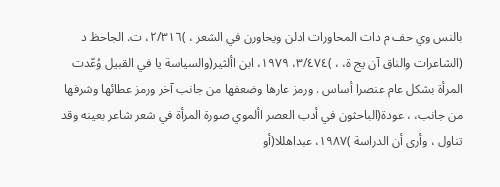بالنس وي حف م دات المحاورات ادلن ويحاورن في الشعر ، )٢/٣١٦، ت. الجاحظ د (الشاعرات والناق آن يج ة، ، )٣/٤٧٤، ١٩٧٩، ابن األثير(والسياسة يا في القبيل وُعّدت المرأة بشكل عام عنصرا أساس . ورمز عارها وضعفها من جانب آخر ورمز عطائها وشرفها من جانب، ، عودة(الباحثون في أدب العصر األموي صورة المرأة في شعر شاعر بعينه وقد تناول ، وأرى أن الدراسة )١٩٨٧، عبداهللا(أو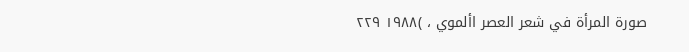صورة المرأة في شعر العصر األموي ، )١٩٨٨ ٢٢٩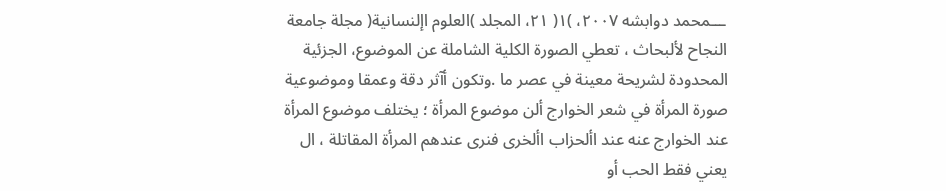ـــمحمد دوابشه ٢٠٠٧، )١( ٢١، المجلد )العلوم اإلنسانية( مجلة جامعة النجاح لألبحاث ، تعطي الصورة الكلية الشاملة عن الموضوع، الجزئية المحدودة لشريحة معينة في عصر ما .وتكون أآثر دقة وعمقا وموضوعية صورة المرأة في شعر الخوارج ألن موضوع المرأة ؛ يختلف موضوع المرأة عند الخوارج عنه عند األحزاب األخرى فنرى عندهم المرأة المقاتلة ، ال يعني فقط الحب أو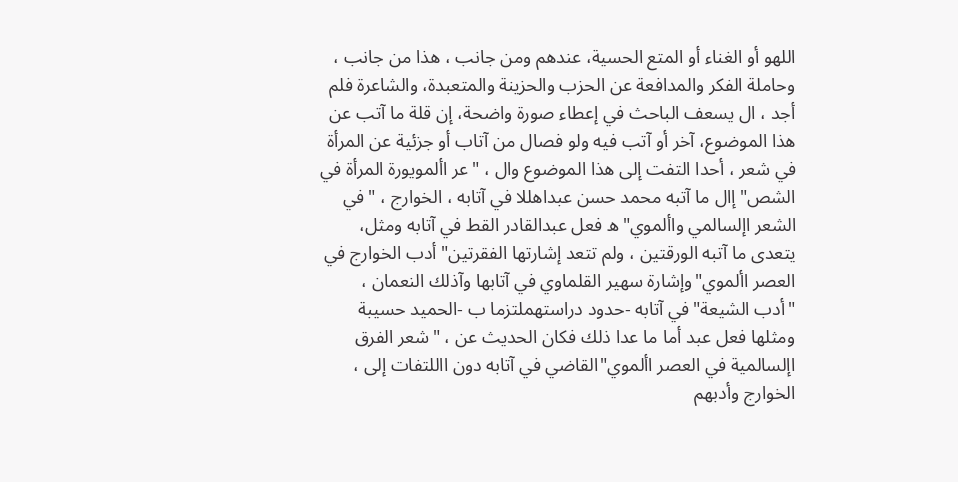اللهو أو الغناء أو المتع الحسية، عندهم ومن جانب ، هذا من جانب ، وحاملة الفكر والمدافعة عن الحزب والحزينة والمتعبدة، والشاعرة فلم أجد ، ال يسعف الباحث في إعطاء صورة واضحة، إن قلة ما آتب عن هذا الموضوع، آخر أو آتب فيه ولو فصال من آتاب أو جزئية عن المرأة في شعر ، أحدا التفت إلى هذا الموضوع وال ، "عر األمويورة المرأة في الشص"إال ما آتبه محمد حسن عبداهللا في آتابه ، الخوارج ، "في الشعر اإلسالمي واألموي"ه فعل عبدالقادر القط في آتابه ومثل، يتعدى ما آتبه الورقتين ، ولم تتعد إشارتها الفقرتين" أدب الخوارج في العصر األموي"وإشارة سهير القلماوي في آتابها وآذلك النعمان ، "أدب الشيعة"في آتابه -حدود دراستهملتزما ب -الحميد حسيبة ومثلها فعل عبد أما ما عدا ذلك فكان الحديث عن ، "شعر الفرق اإلسالمية في العصر األموي"القاضي في آتابه دون االلتفات إلى ، الخوارج وأدبهم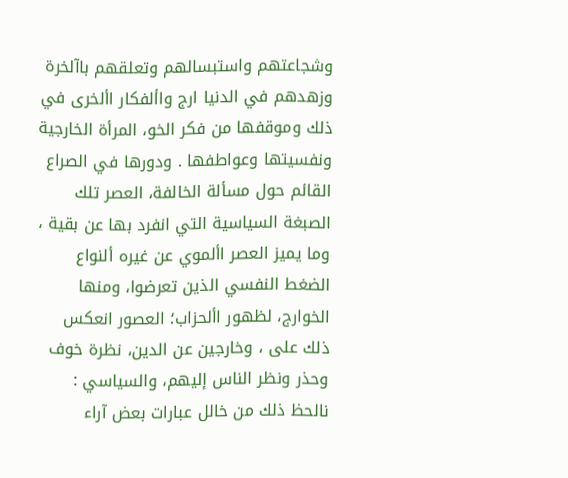وشجاعتهم واستبسالهم وتعلقهم باآلخرة وزهدهم في الدنيا ارج واألفكار األخرى في ذلك وموقفها من فكر الخو، المرأة الخارجية ونفسيتها وعواطفها . ودورها في الصراع القائم حول مسألة الخالفة، العصر تلك الصبغة السياسية التي انفرد بها عن بقية ، وما يميز العصر األموي عن غيره ألنواع الضغط النفسي الذين تعرضوا، ومنها الخوارج، لظهور األحزاب؛ العصور انعكس ذلك على ، وخارجين عن الدين، نظرة خوف وحذر ونظر الناس إليهم، والسياسي : نالحظ ذلك من خالل عبارات بعض آراء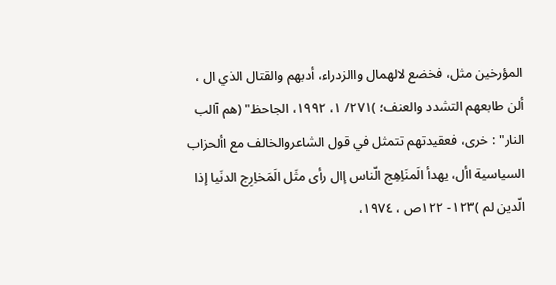المؤرخين مثل، فخضع لالهمال واالزدراء، أدبهم والقتال الذي ال ، ألن طابعهم التشدد والعنف؛ )٢٧١/ ١، ١٩٩٢، الجاحظ" (هم آالب النار" : خرى، فعقيدتهم تتمثل في قول الشاعروالخالف مع األحزاب السياسية األ، يهدأ الَمنَاِهِج الّناس إال رأى مثَل الَمَخاِرِج الدنَيا إذا الّدين لم )١٢٣- ١٢٢ص ، ١٩٧٤،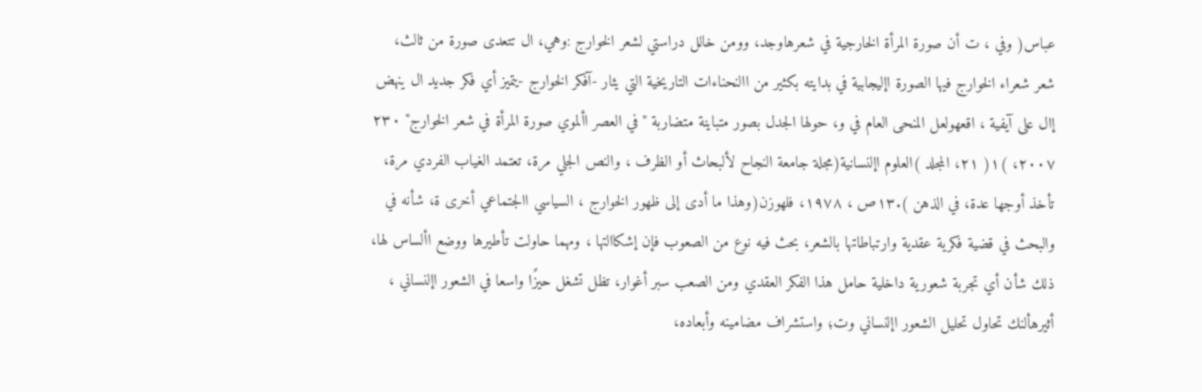عباس( وفي ، ت أن صورة المرأة الخارجية في شعرهاوجد، وومن خالل دراستي لشعر الخوارج :وهي، ال تتعدى صورة من ثالث، شعر شعراء الخوارج فيها الصورة اإليجابية في بدايته بكثير من االنحناءات التاريخية التي يثار -آفكر الخوارج -يتميز أي فكر جديد ال ينهض إال على آيفية ، اقعهولعل المنحى العام في و، حولها الجدل بصور متباينة متضاربة "في العصر األموي صورة المرأة في شعر الخوارج" ٢٣٠ ٢٠٠٧، )١( ٢١، المجلد )العلوم اإلنسانية(مجلة جامعة النجاح لألبحاث أو الظرف ، والنص الجلي مرة، تعتمد الغياب الفردي مرة، تأخذ أوجها عدة، في الذهن ).١٣ص ، ١٩٧٨، فلهوزن(وهذا ما أدى إلى ظهور الخوارج ، السياسي االجتماعي أخرى ة، شأنه في والبحث في قضية فكرية عقدية وارتباطاتها بالشعر، بحث فيه نوع من الصعوب فإن إشكاالتها ، ومهما حاولت تأطيرها ووضع األساس لها، ذلك شأن أي تجربة شعورية داخلية حامل هذا الفكر العقدي ومن الصعب سبر أغوار، تظل تشغل حيزًا واسعا في الشعور اإلنساني ، أثيرهألنك تحاول تحليل الشعور اإلنساني وت؛ واستشراف مضامينه وأبعاده،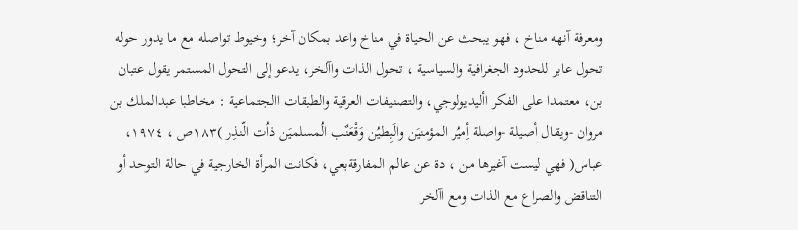ومعرفة آنهه مناخ ، فهو يبحث عن الحياة في مناخ واعد بمكان آخر؛ وخيوط تواصله مع ما يدور حوله تحول عابر للحدود الجغرافية والسياسية ، تحول الذات واآلخر، يدعو إلى التحول المستمر يقول عتبان بن، معتمدا على الفكر األيديولوجي، والتصنيفات العرقية والطبقات االجتماعية : مخاطبا عبدالملك بن مروان -ويقال أصيلة -واصلة أِميُر المؤمنيَن والَبِطيُن وَقْعَنٌب الُمسلميَن ذاُت الّنذِر )١٨٣ص ، ١٩٧٤، عباس( فهي ليست آغيرها من ، دة عن عالم المفارقةبعي، فكانت المرأة الخارجية في حالة التوحد أو التناقض والصراع مع الذات ومع اآلخر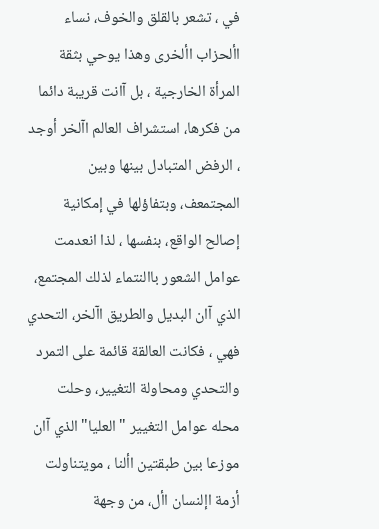في ، تشعر بالقلق والخوف، نساء األحزاب األخرى وهذا يوحي بثقة المرأة الخارجية ، بل آانت قريبة دائما من فكرها، استشراف العالم اآلخر أوجد ، الرفض المتبادل بينها وبين المجتمعف، وبتفاؤلها في إمكانية إصالح الواقع، بنفسها ، لذا انعدمت عوامل الشعور باالنتماء لذلك المجتمع، الذي آان البديل والطريق اآلخر، التحدي فهي ، فكانت العالقة قائمة على التمرد والتحدي ومحاولة التغيير، وحلت محله عوامل التغيير " العليا"الذي آان موزعا بين طبقتين األنا ، مويتناولت أزمة اإلنسان األ، من وجهة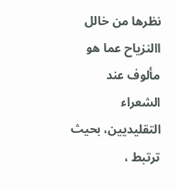نظرها من خالل االنزياح عما هو مألوف عند الشعراء التقليديين، بحيث ترتبط ،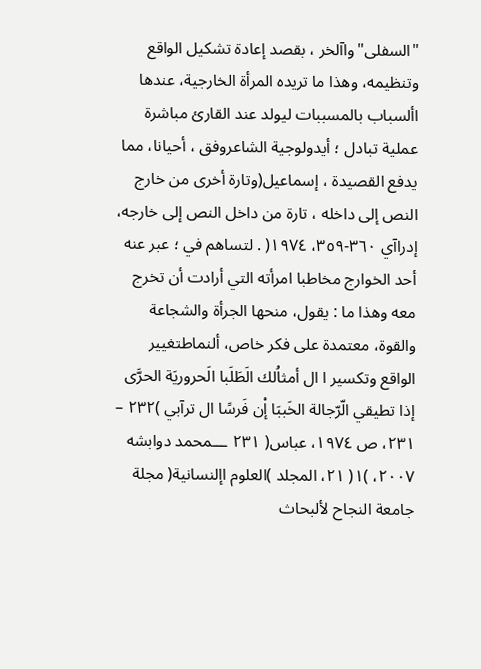"السفلى"واآلخر ، بقصد إعادة تشكيل الواقع وتنظيمه، وهذا ما تريده المرأة الخارجية، عندها األسباب بالمسببات ليولد عند القارئ مباشرة عملية تبادل ؛ أيدولوجية الشاعروفق ، أحيانا، مما يدفع القصيدة ، إسماعيل(وتارة أخرى من خارج النص إلى داخله ، تارة من داخل النص إلى خارجه، إدراآي ٣٦٠-٣٥٩، ١٩٧٤( . لتساهم في ؛ عبر عنه أحد الخوارج مخاطبا امرأته التي أرادت أن تخرج معه وهذا ما : يقول، منحها الجرأة والشجاعة والقوة، معتمدة على فكر خاص، ألنماطتغيير الواقع وتكسير ا ال أمثاُلك الَطَلَبا الَحروريَة الحرَّى إذا تطيقي الّرّجالة الخَببَا إْن فَرسًا ال ترآبي )٢٣٢ – ٢٣١، ص ١٩٧٤، عباس( ٢٣١ ـــمحمد دوابشه ٢٠٠٧، )١( ٢١، المجلد )العلوم اإلنسانية( مجلة جامعة النجاح لألبحاث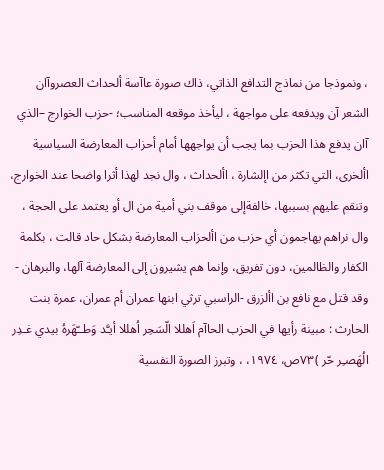، ونموذجا من نماذج التدافع الذاتي، ذاك صورة عاآسة ألحداث العصروآان الشعر آن ويدفعه على مواجهة ، ليأخذ موقعه المناسب؛ -حزب الخوارج –الذي آان يدفع هذا الحزب بما يجب أن يواجهها أمام أحزاب المعارضة السياسية األخرى، التي تكثر من اإلشارة ، األحداث ، وال نجد لهذا أثرا واضحا عند الخوارج، وتنقم عليهم بسببها، خالفةإلى موقف بني أمية من ال أو يعتمد على الحجة ، وال نراهم يهاجمون أي حزب من األحزاب المعارضة بشكل حاد قالت ، بكلمة الكفار والظالمين، دون تفريق، وإنما هم يشيرون إلى المعارضة آلها، والبرهان - وقد قتل مع نافع بن األزرق -الراسبي ترثي ابنها عمران أم عمران، عمرة بنت الحارث : مبينة رأيها في الحزب الحاآم اَهللا الّسَحِر اُهللا أيـَّد وَطــّهَرهُ بيدي غـدِر الُهَصـِر حّر )٧٣ص، ١٩٧٤، ، وتبرز الصورة النفسية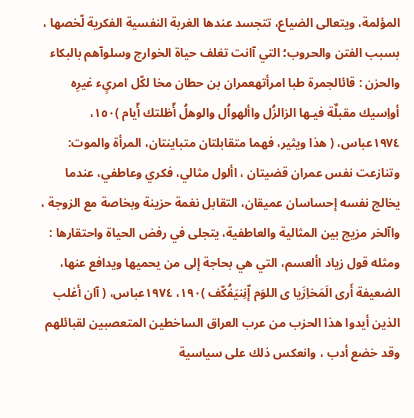المؤلمة، ويتعالى الضياع، تتجسد عندها الغربة النفسية الفكرية لّخصها ، بسبب الفتن والحروب؛ التي آانت تغلف حياة الخوارج وسلوآهم بالبكاء والحزن : قائالجمرة طبا امرأتهعمران بن حطان مخا لكّل امرىٍء غيرِه أواِسيك مقبلٌة فيـها الزالزُل واألهواُل والوهلُ أّظلتك أّيام )١٥٠، ١٩٧٤عباس، ( هذا ويثير، فهما متقابلتان متباينتان، المرأة والموت: وتنازعت نفس عمران قضيتان ، األول مثالي، فكري وعاطفي، عندما يخالج نفسه إحساسان عميقان، التقابل نغمة حزينة وبخاصة مع الزوجة ، واآلخر مزيج بين المثالية والعاطفية، يتجلى في رفض الحياة واحتقارها : ومثله قول زياد األعسم، التي هي بحاجة إلى من يحميها ويدافع عنها، الضعيفة أَرى الَمَخاِزَيا ى اللوَم إّنِنيَفُكّف )١٩٠، ١٩٧٤عباس، ( آان أغلب الذين أيدوا هذا الحزب من عرب العراق الساخطين المتعصبين لقبائلهم وقد خضع أدب ، وانعكس ذلك على سياسية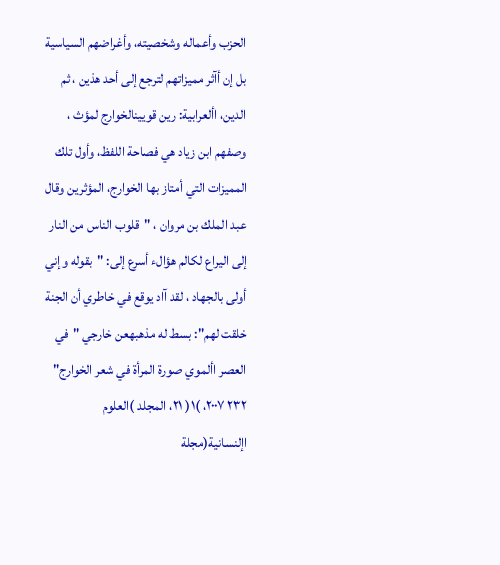الحزب وأعماله وشخصيته، وأغراضهم السياسية بل إن أآثر مميزاتهم لترجع إلى أحد هذين ، ثم الدين، األعرابية: رين قويينالخوارج لمؤث ، وصفهم ابن زياد هي فصاحة اللفظ، وأول تلك المميزات التي أمتاز بها الخوارج، المؤثرين وقال عبد الملك بن مروان ، "قلوب الناس من النار إلى اليراع لكالم هؤالء أسرع إلى: "بقوله وإني أولى بالجهاد ، لقد آاد يوقع في خاطري أن الجنة خلقت لهم": بسط له مذهبهعن خارجي "في العصر األموي صورة المرأة في شعر الخوارج" ٢٣٢ ٢٠٠٧، )١( ٢١، المجلد )العلوم اإلنسانية(مجلة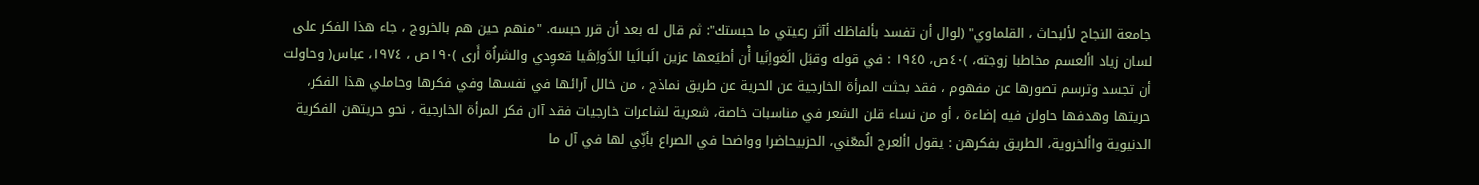جامعة النجاح لألبحاث ، القلماوي" (لوال أن تفسد بألفاظك أآثر رعيتي ما حبستك": ثم قال له بعد أن قرر حبسه. "منهم حين هم بالخروج ، جاء هذا الفكر على لسان زياد األعسم مخاطبا زوجته، )٤٠ص، ١٩٤٥ : في قوله وقبَل الَغواِنَيا أْن أطيَعها عزين الَبـالَيا الدَّواِهَيا قعوِدي والشراُة أَرى )١٩٠ص ، ١٩٧٤، عباس( وحاولت أن تجسد وترسم تصورها عن مفهوم ، فقد بحثت المرأة الخارجية عن الحرية عن طريق نماذج ، من خالل آرائها في نفسها وفي فكرها وحاملي هذا الفكر، حريتها وهدفها حاولن فيه إضاءة ، أو من نساء قلن الشعر في مناسبات خاصة، شعرية لشاعرات خارجيات فقد آان فكر المرأة الخارجية ، نحو حريتهن الفكرية الدنيوية واألخروية، الطريق بفكرهن : يقول األعرج الُمعّني، الحزبيحاضرا وواضحا في الصراع بأنِّي لها في آل ما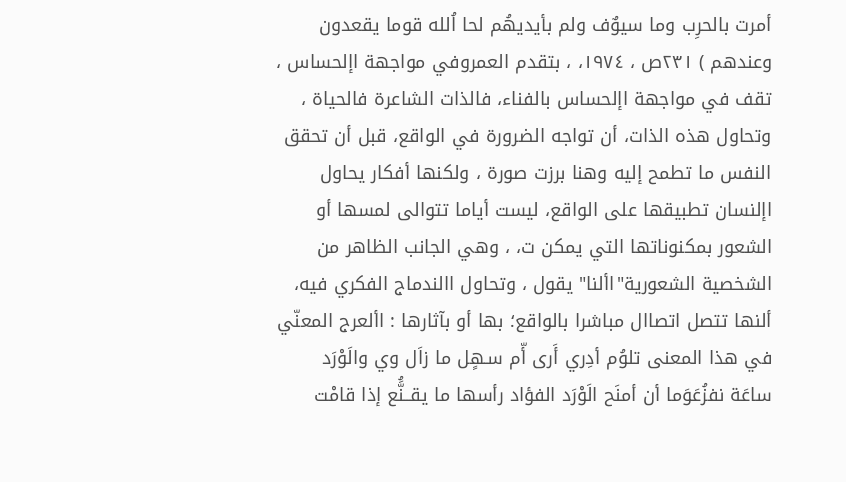أمرت بالحرِب وما سيوٌف ولم بأيديهُم لحا اُلله قوما يقعدون وعندهم ) ٢٣١ص ، ١٩٧٤، ، بتقدم العمروفي مواجهة اإلحساس ، تقف في مواجهة اإلحساس بالفناء، فالذات الشاعرة فالحياة ، وتحاول هذه الذات، أن تواجه الضرورة في الواقع، قبل أن تحقق النفس ما تطمح إليه وهنا برزت صورة ، ولكنها أفكار يحاول اإلنسان تطبيقها على الواقع، ليست أياما تتوالى لمسها أو الشعور بمكنوناتها التي يمكن ت، ، وهي الجانب الظاهر من الشخصية الشعورية"األنا" يقول ، وتحاول االندماج الفكري فيه، ألنها تتصل اتصاال مباشرا بالواقع؛ بها أو بآثارها : األعرج المعنّي في هذا المعنى تلوُم أدِري أَرى أّم سـهٍل ما زاَل وي والَوْرَد ساعَة نفزُعَوَما أن أمنَح الَوْرَد الفؤاد رأسها ما يقــنَُّع إذا قامْت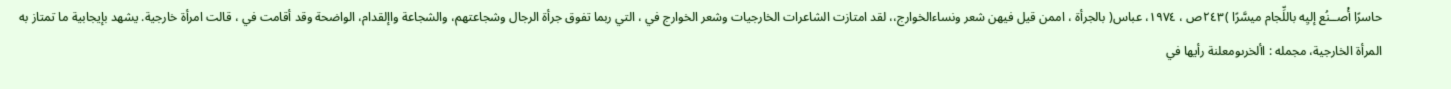حاسرًا أْصــنُع إليِه باللِّجام ميسَّرًا )٢٤٣ص ، ١٩٧٤، عباس( بالجرأة ، اممن قيل فيهن شعر ونساءالخوارج،، لقد امتازت الشاعرات الخارجيات وشعر الخوارج في ، التي ربما تفوق جرأة الرجال وشجاعتهم، والشجاعة واإلقدام، الواضحة وقد أقامت في ، قالت امرأة خارجية. يشهد بإيجابية ما تمتاز به المرأة الخارجية، مجمله : األخرىومعلنة رأيها في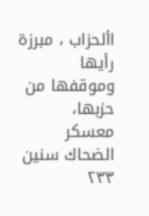األحزاب ، مبرزة رأيها وموقفها من حزبها، معسكر الضحاك سنين ٢٣٣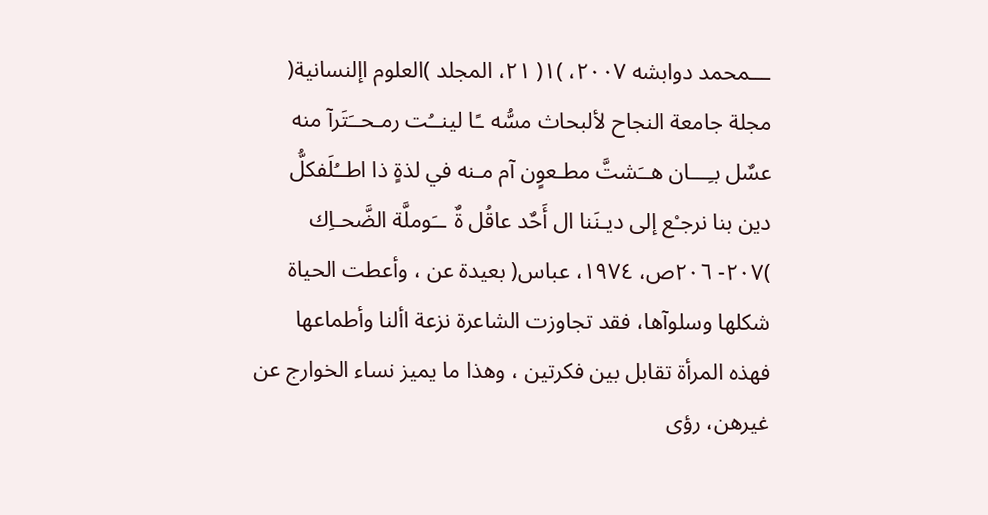ـــمحمد دوابشه ٢٠٠٧، )١( ٢١، المجلد )العلوم اإلنسانية( مجلة جامعة النجاح لألبحاث مسُّه ـًا لينــُت رمـحــَتَرآ منه عسٌل بـِـــان هــَشتَّ مطـعوٍن آم مـنه في لذةٍ ذا اطــُلَفكلُّ دين بنا نرجـْع إلى ديـنَنا ال أَحٌد عاقُل ةٌ ــَوملَّة الضَّحـاِك )٢٠٧- ٢٠٦ص، ١٩٧٤، عباس( بعيدة عن ، وأعطت الحياة شكلها وسلوآها، فقد تجاوزت الشاعرة نزعة األنا وأطماعها فهذه المرأة تقابل بين فكرتين ، وهذا ما يميز نساء الخوارج عن غيرهن، رؤى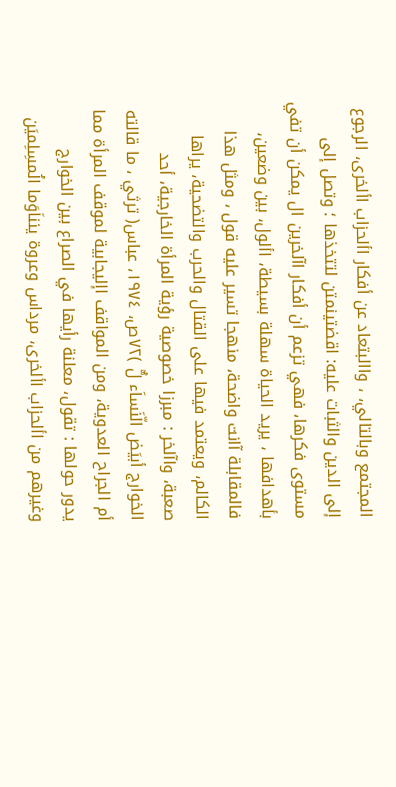المجتمع وبالتالي، ، واالبتعاد عن أفكار األحزاب األخرى، الرجوع إلى الدين والثبات عليه: اقضتينمتن لتتخذها ؛ وتصل إلى مستوى فكرها، فهي تزعم أن أفكار اآلخرين ال يمكن أن تفي بأهدافها ، يريد الحياة سهلة بسيطة، األول، بين وضعين، فالمقابلة آانت واضحة، منهجا تسير عليه قول ، ومثل هذا الكالم، ويعتمد فيها على القتال والحرب والتضحية، يراها صعبة، واآلخر : مبرزا خصوصية رؤية المرأة الخارجية، أحد الخوارج أبيَض الّنَساَء لٌّ )٧٢ص، ١٩٧٤، عباس( ترثي ، ما قالته أم الجراح العدوية، ومن المواقف اإليجابية لموقف المرأة مما يدور حولها : تقول، معلنة رأيها في الصراع بين الخوارج وغيرهم من األحزاب األخرى، مرداس وعروة ينناَوَما الُمسِلِميَن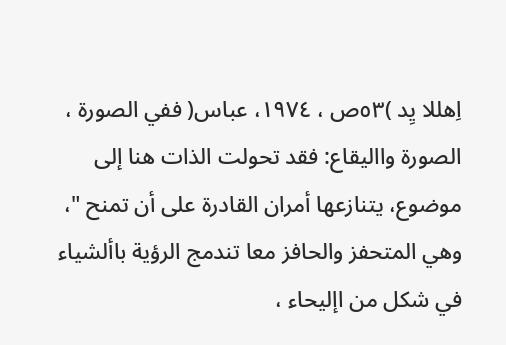اِهللا يِد )٥٣ص ، ١٩٧٤، عباس( ففي الصورة ، الصورة وااليقاع: فقد تحولت الذات هنا إلى موضوع، يتنازعها أمران القادرة على أن تمنح "، وهي المتحفز والحافز معا تندمج الرؤية باألشياء في شكل من اإليحاء ،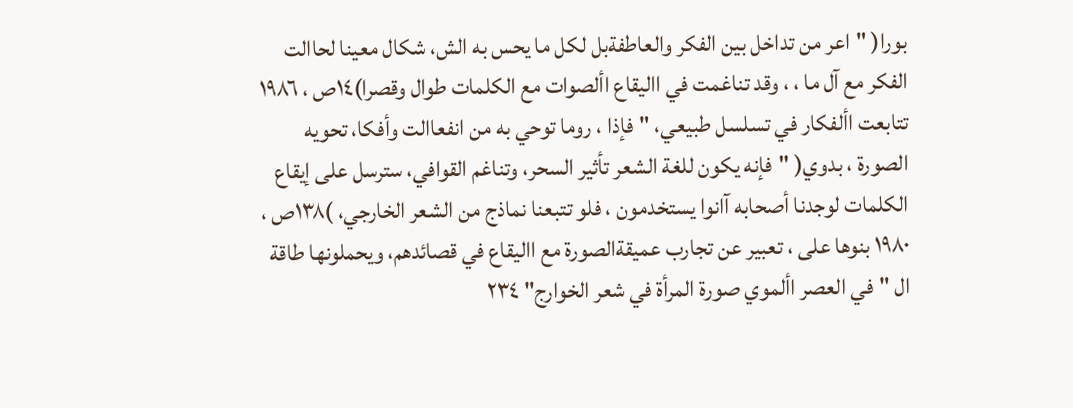بورا( "اعر من تداخل بين الفكر والعاطفةبل لكل ما يحس به الش، شكال معينا لحاالت الفكر مع آل ما ، ، وقد تناغمت في االيقاع األصوات مع الكلمات طوال وقصرا)١٤ص ، ١٩٨٦ تتابعت األفكار في تسلسل طبيعي، "فإذا ، روما توحي به من انفعاالت وأفكا، تحويه الصورة ، بدوي( "فإنه يكون للغة الشعر تأثير السحر، وتناغم القوافي، سترسل على إيقاع الكلمات لوجدنا أصحابه آانوا يستخدمون ، فلو تتبعنا نماذج من الشعر الخارجي، )١٣٨ص ، ١٩٨٠ بنوها على ، تعبير عن تجارب عميقةالصورة مع االيقاع في قصائدهم، ويحملونها طاقة ال "في العصر األموي صورة المرأة في شعر الخوارج" ٢٣٤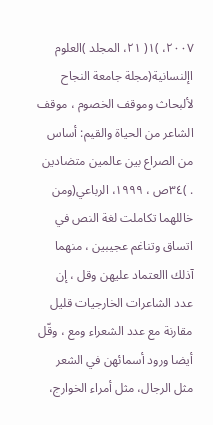٢٠٠٧، )١( ٢١، المجلد )العلوم اإلنسانية(مجلة جامعة النجاح لألبحاث وموقف الخصوم ، موقف الشاعر من الحياة والقيم: أساس من الصراع بين عالمين متضادين . )٣٤ص ، ١٩٩٩، الرباعي(ومن خاللهما تكاملت لغة النص في اتساق وتناغم عجيبين ، منهما آذلك االعتماد عليهن وقل ، إن عدد الشاعرات الخارجيات قليل مقارنة مع عدد الشعراء ومع ، وقّل أيضا ورود أسمائهن في الشعر مثل الرجال، مثل أمراء الخوارج،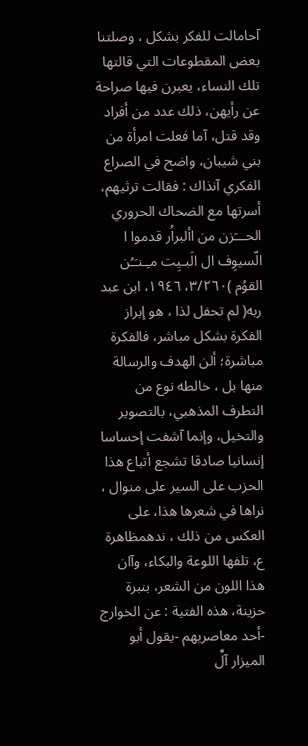آحامالت للفكر بشكل ، وصلتنا بعض المقطوعات التي قالتها تلك النساء، يعبرن فيها صراحة عن رأيهن، ذلك عدد من أفراد وقد قتل، آما فعلت امرأة من بني شيبان، واضح في الصراع الفكري آنذاك : فقالت ترثيهم، أسرتها مع الضحاك الحروري الحـــَزن من األبراُر قدموا ا الّسيوِف ال الَبـيِت مـِـنـَـُن القوُم )٣/٢٦٠، ١٩٤٦، ابن عبد ربه( لم تحفل لذا ، هو إبراز الفكرة بشكل مباشر، فالفكرة مباشرة؛ ألن الهدف والرسالة منها بل ، خالطه نوع من التطرف المذهبي، بالتصوير والتخيل، وإنما آشفت إحساسا إنسانيا صادقا تشجع أتباع هذا الحزب على السير على منوال ، نراها في شعرها هذا، على العكس من ذلك ، ندهمظاهرة ع، تلفها اللوعة والبكاء، وآان هذا اللون من الشعر، بنبرة حزينة، هذه الفتية : عن الخوارج -أحد معاصريهم -يقول أبو الميزار آلِّ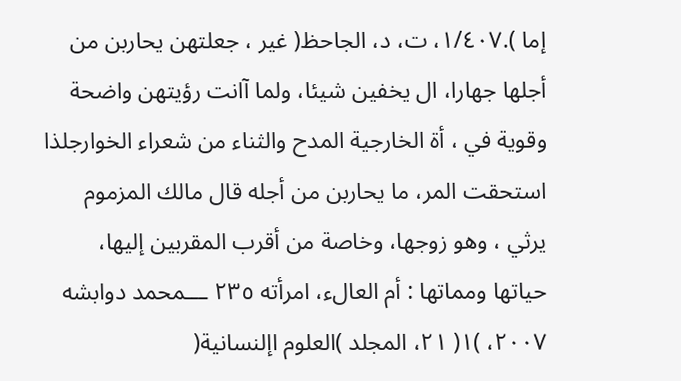إما ).١/٤٠٧، ت، د، الجاحظ( غير ، جعلتهن يحاربن من أجلها جهارا، ال يخفين شيئا، ولما آانت رؤيتهن واضحة وقوية في ، أة الخارجية المدح والثناء من شعراء الخوارجلذا استحقت المر، ما يحاربن من أجله قال مالك المزموم يرثي ، وهو زوجها، وخاصة من أقرب المقربين إليها، حياتها ومماتها : أم العالء، امرأته ٢٣٥ ـــمحمد دوابشه ٢٠٠٧، )١( ٢١، المجلد )العلوم اإلنسانية(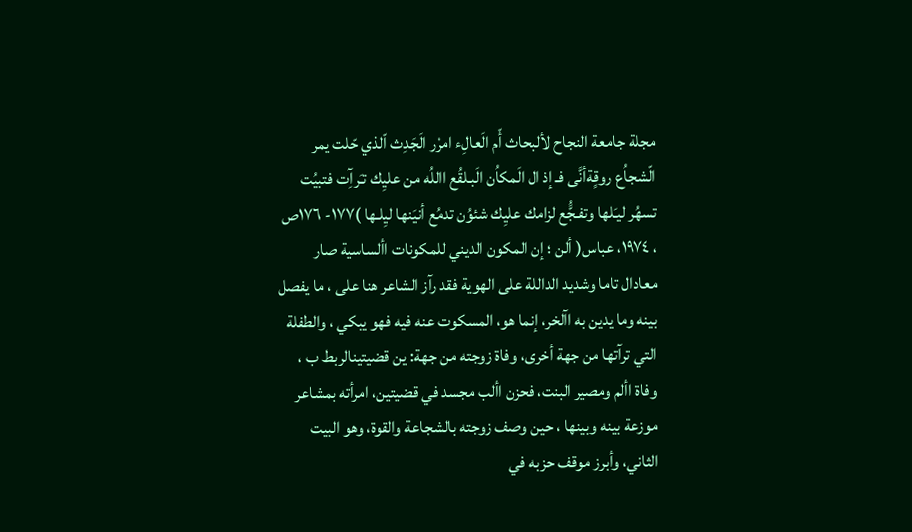مجلة جامعة النجاح لألبحاث أّم الَعالِء امرْر الَجَدِث اّلذي حّلت يمر الّشجاُع روقٍةأنَّى فـ إذ ال الَمكاُن الَبـلقُع االلُه من عليِك تـَرآِت فتبيُت تسهُر ليـَلها وتفـجَُّع لزامك عليِك شئوُن تدمُع أنيَنها ليِلـها )١٧٧- ١٧٦ص ، ١٩٧٤، عباس( ألن ؛ إن المكون الديني للمكونات األساسية صار معادال تاما وشديد الداللة على الهوية فقد رآز الشاعر هنا على ، ما يفصل بينه وما يدين به اآلخر، إنما هو، المسكوت عنه فيه فهو يبكي ، والطفلة التي ترآتها من جهة أخرى، وفاة زوجته من جهة: ين قضيتينالربط ب ، وفاة األم ومصير البنت، فحزن األب مجسد في قضيتين، امرأته بمشاعر موزعة بينه وبينها ، حين وصف زوجته بالشجاعة والقوة، وهو البيت الثاني، وأبرز موقف حزبه في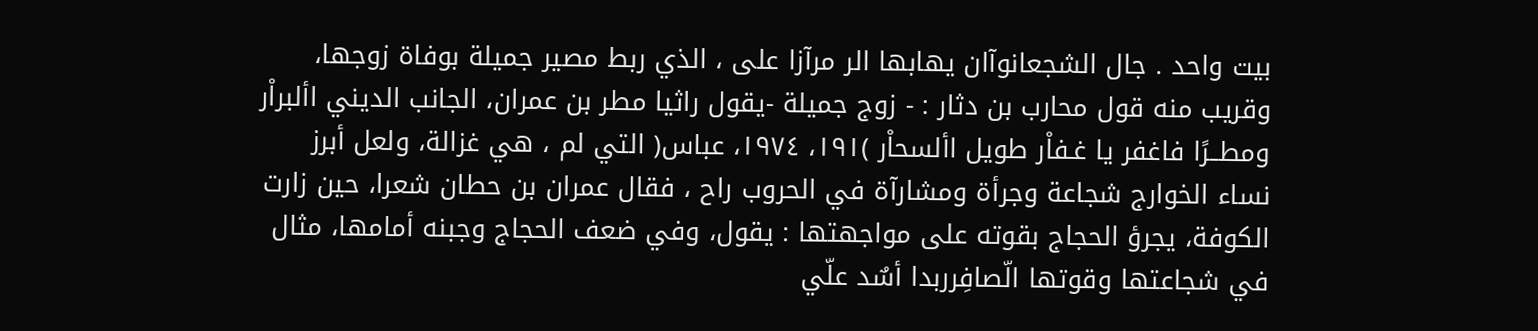بيت واحد . جال الشجعانوآان يهابها الر مرآزا على ، الذي ربط مصير جميلة بوفاة زوجها، وقريب منه قول محارب بن دثار : - زوج جميلة -يقول راثيا مطر بن عمران، الجانب الديني األبراْر ومطــرًا فاغفر يا غـفاْر طويل األسحاْر )١٩١، ١٩٧٤، عباس( التي لم ، هي غزالة، ولعل أبرز نساء الخوارج شجاعة وجرأة ومشارآة في الحروب راح ، فقال عمران بن حطان شعرا، حين زارت الكوفة، يجرؤ الحجاج بقوته على مواجهتها : يقول، وفي ضعف الحجاج وجبنه أمامها، مثال في شجاعتها وقوتها الّصافِرربدا أسٌد علّي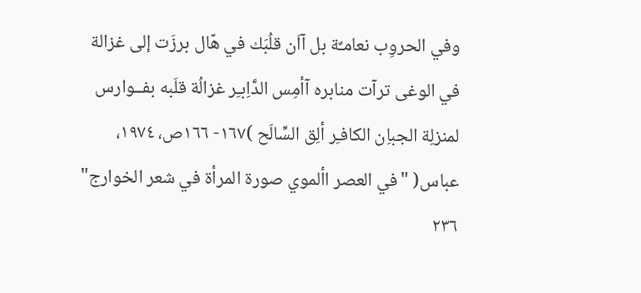وفي الحروِب نعامـٌة بل آاَن قلُبَك في هّال برزَت إلى غزالة في الوغى ترآت منابره آأمِس الدَّاِبـِر غزالُة قلَبه بفــوارس لمنزلِة الجباِن الكافـِر ألِق السِّالَح )١٦٧- ١٦٦ص، ١٩٧٤، عباس( "في العصر األموي صورة المرأة في شعر الخوارج" ٢٣٦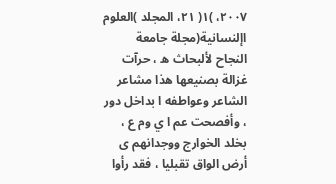٢٠٠٧، )١( ٢١، المجلد )العلوم اإلنسانية(مجلة جامعة النجاح لألبحاث ه ، حرآت غزالة بصنيعها هذا مشاعر الشاعر وعواطفه ا بداخل دور ، وأفصحت عم ا ي وم ع ، بخلد الخوارج ووجدانهم ى أرض الواق تقبليا ، فقد رأوا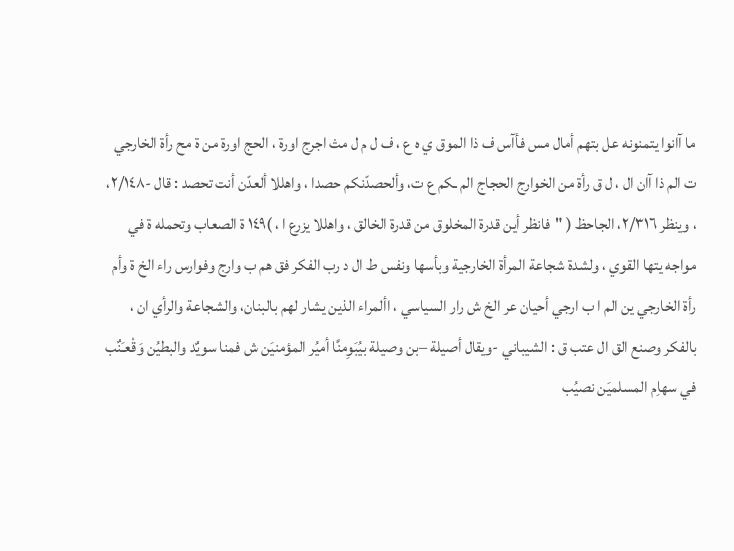ما آانوا يتمنونه عل بتهم أمال مس فأآس ف ذا الموق ي ه ع ، ف ل م ل مث اجرج اورة ، الحج اورة من ة مح رأة الخارجي ت الم ذا آان ال ، ل ق رأة من الخوارج الحجاج الم ـكم ع ت، وألحصدّنكم حصدا ، واهللا ألعدّن أنت تحصد : قال -٢/١٤٨، ، وينظر ٢/٣١٦، الجاحظ ( "فانظر أين قدرة المخلوق من قدرة الخالق ، واهللا يزرع ا ، )١٤٩ ة الصعاب وتحمله ة في مواجه يتها القوي ، ولشدة شجاعة المرأة الخارجية وبأسها ونفس ط ال د رب الفكر فق هم ب وارج وفوارس راء الخ ة وأم رأة الخارجي ين الم ا ب ارجي أحيان عر الخ ش رار السياسي ، األمراء الذين يشار لهم بالبنان، والشجاعة والرأي ان ، بالفكر وصنع الق ال عتب ق : الشيباني -ويقال أصيلة –بن وصيلة بيُبَوِمنَّا أميُر المؤمنيَن ش فمنا سويٌد والبطيُن وَقْعـَنٌب في سهاِم المسلميَن نصيُب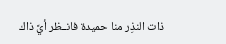ذات النذِر منا حميدة فانــظر أيَّ ذاك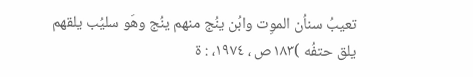تعيبُ سناُن الموِت وابُن ينُج منهم ينُج وهَو سليُب يلقهم يلق حتفُه )١٨٣ص ، ١٩٧٤، : ة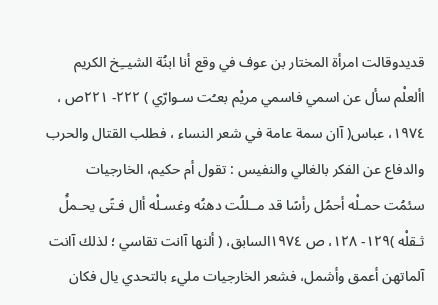قديدوقالت امرأة المختار بن عوف في وقع أنا ابنُة الشيــِخ الكريم األعلْم سأل عن اسمي فاسمي مريْم بعـُت سـوارّي ) ٢٢٢- ٢٢١ص ، ١٩٧٤، عباس( آان سمة عامة في شعر النساء ، فطلب القتال والحرب والدفاع عن الفكر بالغالي والنفيس : تقول أم حكيم، الخارجيات سئمُت حمـلْه أحمُل رأسًا قد مــللُت دهنُه وغسـلْه أال فـتًى يحـملَُ ثـقلْه )١٢٩- ١٢٨، ص ١٩٧٤السابق، ( ألنها آانت تقاسي ؛ لذلك آانت آلماتهن أعمق وأشمل، فشعر الخارجيات مليء بالتحدي يال فكان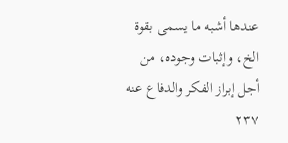عندها أشبه ما يسمى بقوة الخ، وإثبات وجوده، من أجل إبراز الفكر والدفاع عنه ٢٣٧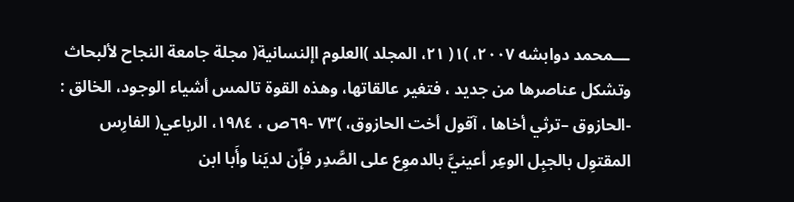ـــمحمد دوابشه ٢٠٠٧، )١( ٢١، المجلد )العلوم اإلنسانية( مجلة جامعة النجاح لألبحاث وتشكل عناصرها من جديد ، فتغير عالقاتها، وهذه القوة تالمس أشياء الوجود، الخالق : -الحازوق –ترثي أخاها ، آقول أخت الحازوق، )٧٣ -٦٩ص ، ١٩٨٤، الرباعي( الفارِس المقتوِل بالجبِل الوعِر أعينيَّ بالدموِع على الصَّدِر فإّن لديَنا وأَبا ابن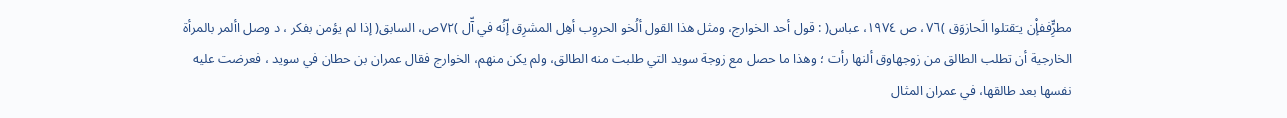مطرٍِّففإْن يـَقتلوا الَحازوَق )٧٦، ص ١٩٧٤، عباس( : قول أحد الخوارج، ومثل هذا القول ألُخو الحروِب أهِل المشرِق إّنُه في آّل )٧٢ص، السابق( إذا لم يؤمن بفكر ، د وصل األمر بالمرأة الخارجية أن تطلب الطالق من زوجهاوق ألنها رأت ؛ وهذا ما حصل مع زوجة سويد التي طلبت منه الطالق، ولم يكن منهم، الخوارج فقال عمران بن حطان في سويد ، فعرضت عليه نفسها بعد طالقها، في عمران المثال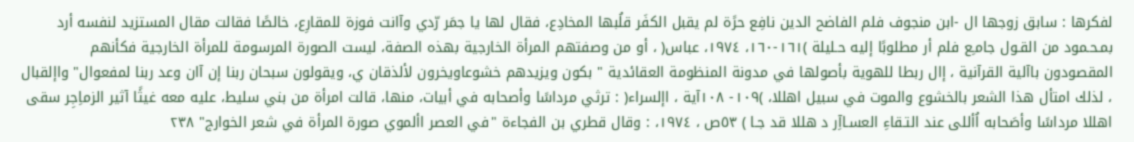لفكرها : سابق زوجها ال -ابن منجوف فلم الفاضح الدين نافِع حرًة لم يقبل الكفَر قلُبها المخادِع، فقال لها يا جمَر رّدي وآانت فوزة للمقارِع، خالصًا فقالت مقال المستزيد لنفسه أرد بمـحـمود من القـول جامـِع فلم أر مطلوبًا إليه حـليلة )١٦١-١٦٠، ١٩٧٤، عباس( ، أو من وصفتهم المرأة الخارجية بهذه الصفة، ليست الصورة المرسومة للمرأة الخارجية فكأنهم المقصودون باآلية القرآنية ، إال ربطا للهوية بأصولها في مدونة المنظومة العقائدية " بكون ويزيدهم خشوعاويخرون لألذقان ي، ويقولون سبحان ربنا إن آان وعد ربنا لمفعوال" واإلقبال ، لذلك امتأل هذا الشعر بالخشوع والموت في سبيل اهللا، )١٠٩- ١٠٨آية ، اإلسراء( : ترثي مرداسًا وأصحابه في أبيات، منها، قالت امرأة من بني سليط، عليه معه غيثًا آثير الزماِجِر سقى اهللا مرداسًا وأصَحابه اُأللى عند التـقاءِ العسـاآِر د هللا قد جـا ) ٥٣ص ، ١٩٧٤، : وقال قطري بن الفجاءة "في العصر األموي صورة المرأة في شعر الخوارج" ٢٣٨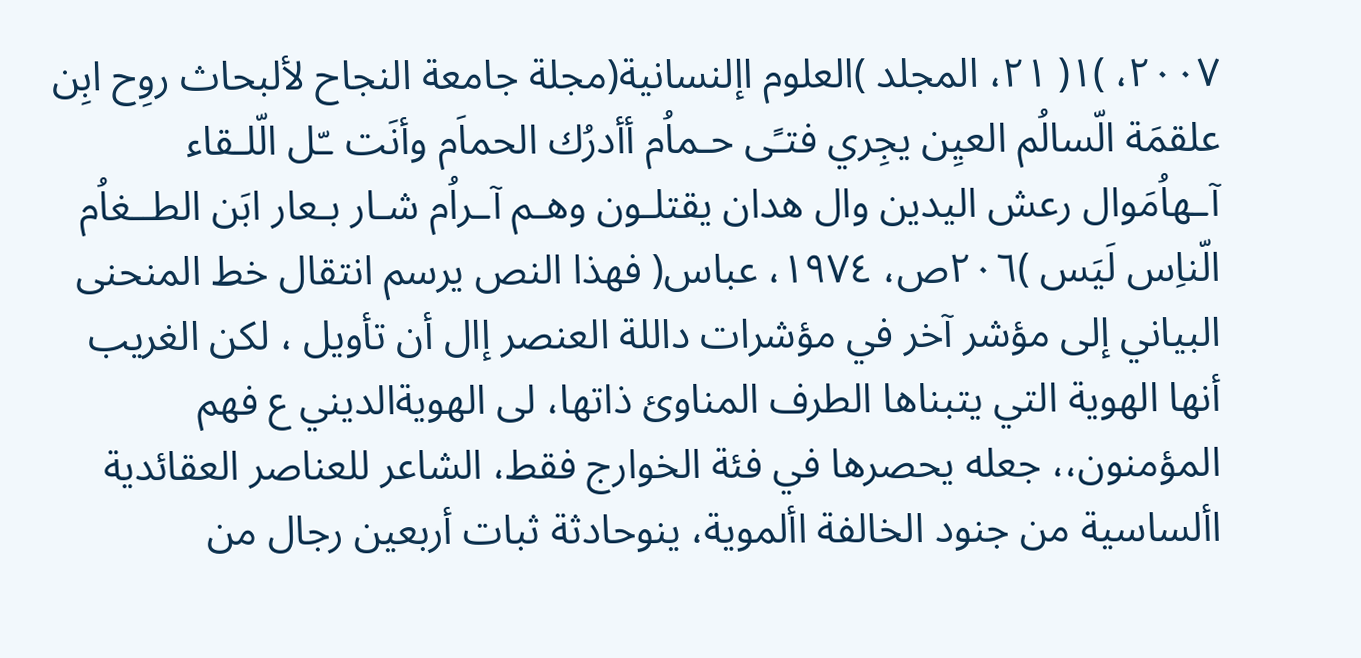٢٠٠٧، )١( ٢١، المجلد )العلوم اإلنسانية(مجلة جامعة النجاح لألبحاث روِح ابِن علقمَة الّسالُم العيِن يجِري فتـًى حـماُم أأدرُك الحماَم وأنَت ـّل الّلـقاء آـهاُمَوال رعش اليدين وال هدان يقتلـون وهـم آـراُم شـار بـعار ابَن الطــغاُم الّناِس لَيَس )٢٠٦ص، ١٩٧٤، عباس( فهذا النص يرسم انتقال خط المنحنى البياني إلى مؤشر آخر في مؤشرات داللة العنصر إال أن تأويل ، لكن الغريب أنها الهوية التي يتبناها الطرف المناوئ ذاتها، لى الهويةالديني ع فهم المؤمنون،، جعله يحصرها في فئة الخوارج فقط، الشاعر للعناصر العقائدية األساسية من جنود الخالفة األموية، ينوحادثة ثبات أربعين رجال من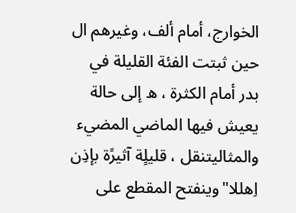الخوارج، أمام ألف، وغيرهم ال حين ثبتت الفئة القليلة في بدر أمام الكثرة ، ه إلى حالة يعيش فيها الماضي المضيء والمثاليتنقل ، قليلٍة آثيرًة بإذِن اِهللا"وينفتح المقطع على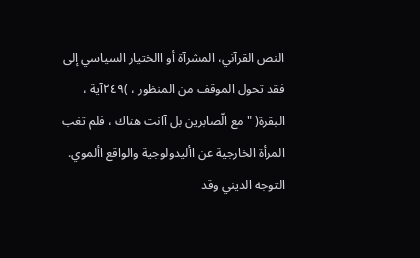النص القرآني، المشرآة أو االختيار السياسي إلى فقد تحول الموقف من المنظور ، )٢٤٩آية ، البقرة( "مع الّصابرين بل آانت هناك ، فلم تغب المرأة الخارجية عن األيدولوجية والواقع األموي. التوجه الديني وقد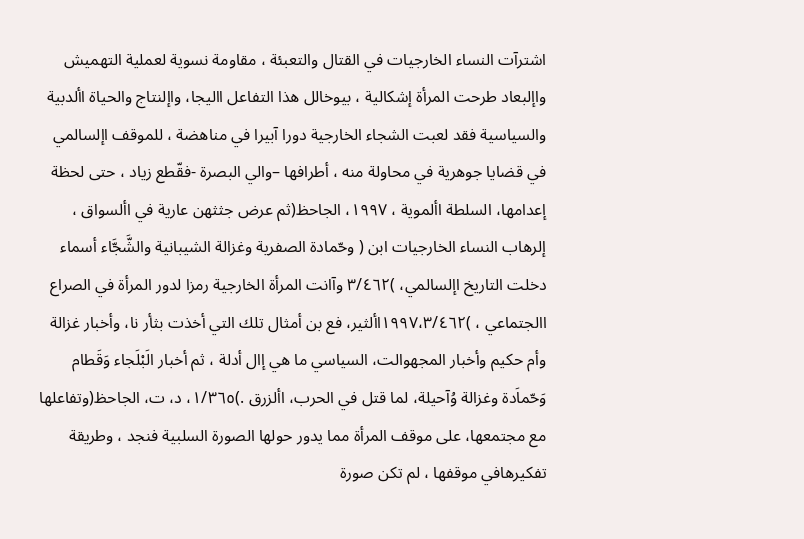اشترآت النساء الخارجيات في القتال والتعبئة ، مقاومة نسوية لعملية التهميش واإلبعاد طرحت المرأة إشكالية ، بيوخالل هذا التفاعل االيجا، واإلنتاج والحياة األدبية والسياسية فقد لعبت الشجاء الخارجية دورا آبيرا في مناهضة ، للموقف اإلسالمي في قضايا جوهرية في محاولة منه ، أطرافها –والي البصرة -فقّطع زياد ، حتى لحظة إعدامها، السلطة األموية ، ١٩٩٧، الجاحظ(ثم عرض جثثهن عارية في األسواق ، إلرهاب النساء الخارجيات ابن ( وحّمادة الصفرية وغزالة الشيبانية والشَّجَّاء أسماء دخلت التاريخ اإلسالمي، )٣/٤٦٢ وآانت المرأة الخارجية رمزا لدور المرأة في الصراع االجتماعي ، )١٩٩٧،٣/٤٦٢األثير، فع بن أمثال تلك التي أخذت بثأر نا، وأخبار غزالة وأم حكيم وأخبار المجهوالت، السياسي ما هي إال أدلة ، ثم أخبار الَبْلَجاء وَقَطام وَحّماَدة وغزالة وُآحيلة، لما قتل في الحرب، األزرق .)١/٣٦٥، د، ت، الجاحظ(وتفاعلها مع مجتمعها، على موقف المرأة مما يدور حولها الصورة السلبية فنجد ، وطريقة تفكيرهافي موقفها ، لم تكن صورة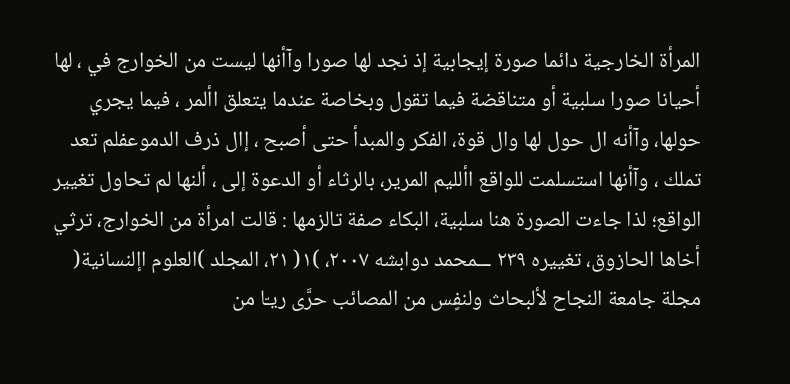المرأة الخارجية دائما صورة إيجابية إذ نجد لها صورا وآأنها ليست من الخوارج في ، لها أحيانا صورا سلبية أو متناقضة فيما تقول وبخاصة عندما يتعلق األمر ، فيما يجري حولها، وآأنه ال حول لها وال قوة، الفكر والمبدأ حتى أصبح ، إال ذرف الدموعفلم تعد تملك ، وآأنها استسلمت للواقع األليم المرير، بالرثاء أو الدعوة إلى ، ألنها لم تحاول تغيير الواقع؛ لذا جاءت الصورة هنا سلبية، البكاء صفة تالزمها : قالت امرأة من الخوارج، ترثي أخاها الحازوق، تغييره ٢٣٩ ـــمحمد دوابشه ٢٠٠٧، )١( ٢١، المجلد )العلوم اإلنسانية( مجلة جامعة النجاح لألبحاث ولنفٍس من المصائب حرَّى ريـّا من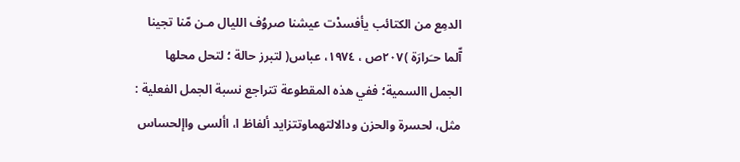الدمِع من الكتائب يأفسدْت عيشنا صروُف الليال مـن مّنا تجينا آّلما حـَرارَة )٢٠٧ص ، ١٩٧٤، عباس( لتبرز حالة ؛ لتحل محلها الجمل االسمية؛ ففي هذه المقطوعة تتراجع نسبة الجمل الفعلية : مثل، لحسرة والحزن ودالالتهماوتتزايد ألفاظ ا، األسى واإلحساس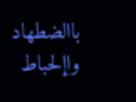باالضطهاد واإلحباط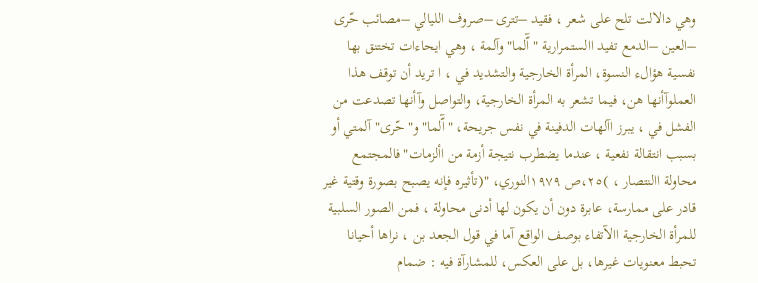وهي دالالت تلح على شعر ، فقيد –تترى –صروف الليالي –مصائب حّرى –العين –الدمع تفيد االستمرارية " آّلما"وآلمة ، وهي ايحاءات تختنق بها نفسية هؤالء النسوة، المرأة الخارجية والتشديد في ، ا تريد أن توقف هذا العملوآأنها هن، فيما تشعر به المرأة الخارجية، والتواصل وآأنها تصدعت من الفشل في ، يبرز اآلهات الدفينة في نفس جريحة، "آّلما"و" حّرى"آلمتي أو بسبب انتقالة نفعية ، عندما يضطرب نتيجة أزمة من األزمات"فالمجتمع محاولة االنتصار ، )٢٥،ص ١٩٧٩النوري، "(تأثيره فإنه يصبح بصورة وقتية غير قادر على ممارسة، عابرة دون أن يكون لها أدنى محاولة ، فمن الصور السلبية للمرأة الخارجية االآتفاء بوصف الواقع آما في قول الجعد بن ، نراها أحيانا تحبط معنويات غيرها، بل على العكس، للمشارآة فيه : ضمام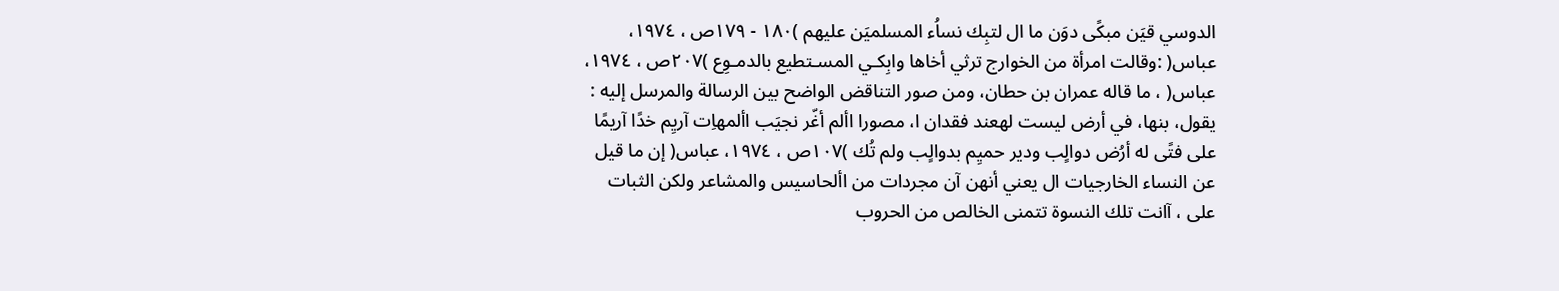الدوسي قيَن مبكًى دوَن ما ال لتبِك نساُء المسلميَن عليهم )١٨٠ - ١٧٩ص ، ١٩٧٤، عباس( :وقالت امرأة من الخوارج ترثي أخاها وابِكـي المسـتطيع بالدمـوِع )٢٠٧ص ، ١٩٧٤، عباس( ، ما قاله عمران بن حطان، ومن صور التناقض الواضح بين الرسالة والمرسل إليه : يقول، بنها، في أرض ليست لهعند فقدان ا، مصورا األم أغّر نجيَب األمهاِت آريِم خدًا آريمًا على فتًى له أرُض دوالٍب ودير حميِم بدوالٍب ولم تُك )١٠٧ص ، ١٩٧٤، عباس( إن ما قيل عن النساء الخارجيات ال يعني أنهن آن مجردات من األحاسيس والمشاعر ولكن الثبات على ، آانت تلك النسوة تتمنى الخالص من الحروب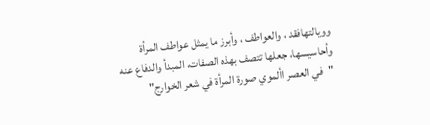وويالتهافقد ، والعواطف ، وأبرز ما يمثل عواطف المرأة وأحاسيسها، جعلها تتصف بهذه الصفات، المبدأ والدفاع عنه "في العصر األموي صورة المرأة في شعر الخوارج"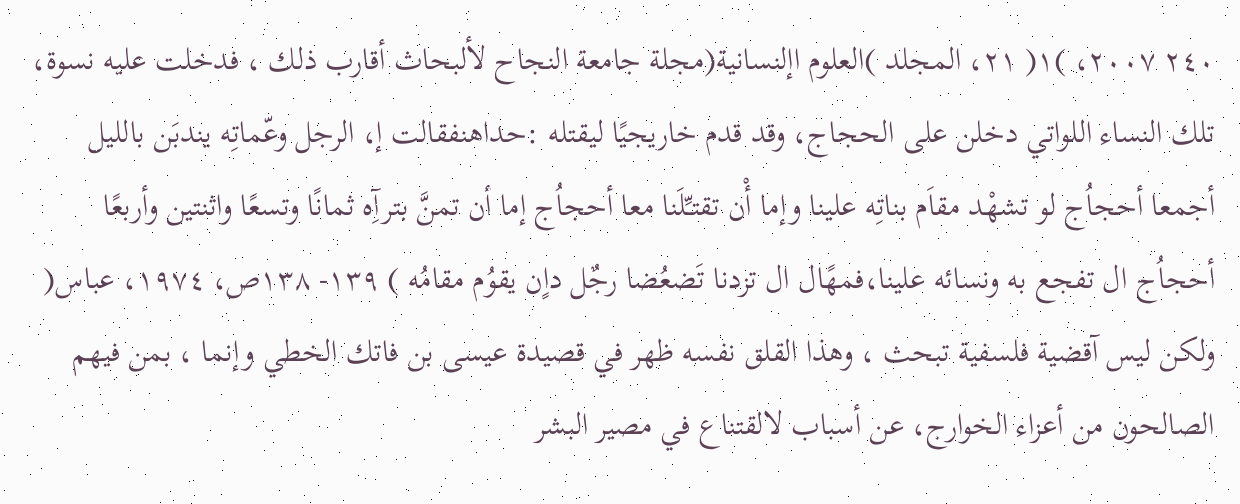٢٤٠ ٢٠٠٧، )١( ٢١، المجلد )العلوم اإلنسانية(مجلة جامعة النجاح لألبحاث أقارب ذلك ، فدخلت عليه نسوة، تلك النساء اللواتي دخلن على الحجاج، وقد قدم خاريجيًا ليقتله :حداهنفقالت إ، الرجل وعّماتِه يندبَن بالليل أجمعا أحجاُج لو تشهْد مقاَم بناتِه علينا وإما أْن تقتـِّلَنا معا أحجاُج إما أن تمنَّ بترآِه ثمانًا وتسعًا واثنتين وأربعًا أحجاُج ال تفجع به ونسائه علينا،فمهًال ال تزدنا تَضعُضا رجٌل داٍن يقوُم مقامُه ) ١٣٩- ١٣٨ص، ١٩٧٤، عباس( ولكن ليس آقضية فلسفية تبحث ، وهذا القلق نفسه ظهر في قصيدة عيسى بن فاتك الخطي وإنما ، بمن فيهم الصالحون من أعزاء الخوارج، عن أسباب لالقتناع في مصير البشر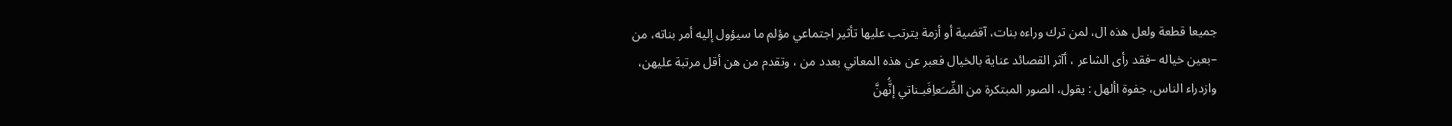جميعا قطعة ولعل هذه ال، لمن ترك وراءه بنات، آقضية أو أزمة يترتب عليها تأثير اجتماعي مؤلم ما سيؤول إليه أمر بناته، من –بعين خياله –فقد رأى الشاعر ، أآثر القصائد عناية بالخيال فعبر عن هذه المعاني بعدد من ، وتقدم من هن أقل مرتبة عليهن، وازدراء الناس، جفوة األهل : يقول، الصور المبتكرة من الضِّـَعاِفَبـناتي إنَُّهنَّ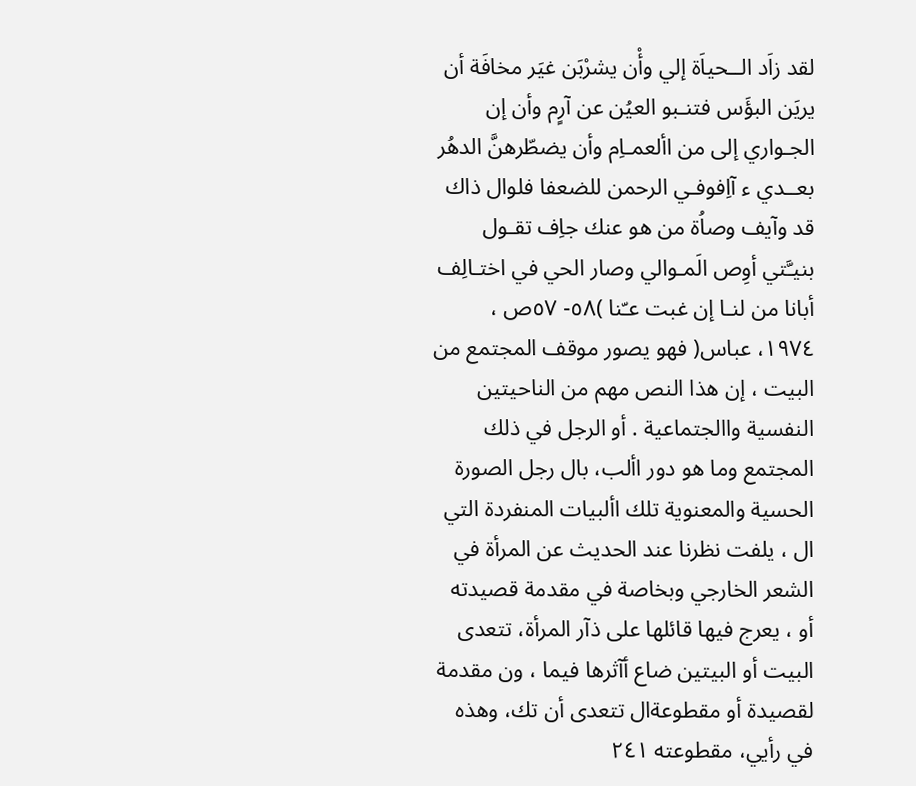لقد زاَد الــحياَة إلي وأْن يشرْبَن غيَر مخافَة أن يريَن البؤَس فتنـبو العيُن عن آرٍم وأن إن الجـواري إلى من األعمـاِم وأن يضطّرهنَّ الدهُر بعــدي ء آاِفوفـي الرحمن للضعفا فلوال ذاك قد وآيف وصاُة من هو عنك جاِف تقـول بنيـَّتي أوِص الَمـوالي وصار الحي في اختـالِف أبانا من لنـا إن غبت عـّنا )٥٨- ٥٧ص ، ١٩٧٤، عباس( فهو يصور موقف المجتمع من البيت ، إن هذا النص مهم من الناحيتين النفسية واالجتماعية . أو الرجل في ذلك المجتمع وما هو دور األب، بال رجل الصورة الحسية والمعنوية تلك األبيات المنفردة التي ال ، يلفت نظرنا عند الحديث عن المرأة في الشعر الخارجي وبخاصة في مقدمة قصيدته أو ، يعرج فيها قائلها على ذآر المرأة، تتعدى البيت أو البيتين ضاع أآثرها فيما ، ون مقدمة لقصيدة أو مقطوعةال تتعدى أن تك، وهذه في رأيي، مقطوعته ٢٤١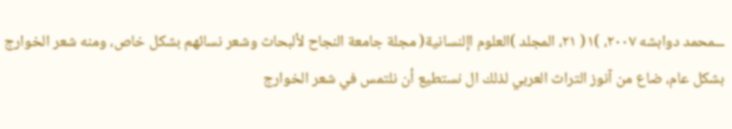ـــمحمد دوابشه ٢٠٠٧، )١( ٢١، المجلد )العلوم اإلنسانية( مجلة جامعة النجاح لألبحاث وشعر نسائهم بشكل خاص، ومنه شعر الخوارج بشكل عام، ضاع من آنوز التراث العربي لذلك ال نستطيع أن نلتمس في شعر الخوارج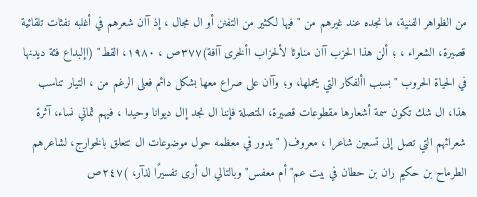من الظواهر الفنية، ما نجده عند غيرهم من " فيها لكثير من التفنن أو ال مجال ، إذ آان شعرهم في أغلبه نفثات تلقائية قصيرة، الشعراء ، ؛ ألن هذا الحزب آان مناوئا لألحزاب األخرى آافة)٣٧٧ص ، ١٩٨٠، القط" (اإلبداع فئة ديدنها في الحياة الحروب "بسبب األفكار التي يحملها، و؛ وآان على صراع معها بشكل دائم فعلى الرغم من ، التيار تناسب هذا، ال شك تكون سمة أشعارها مقطوعات قصيرة، المتصلة فإننا ال نجد إال ديوانا وحيدا ، فيهم ثماني نساء، آثرة شعرائهم التي تصل إلى تسعين شاعرا ، معروف( "يدور في معظمه حول موضوعات ال تتعلق بالخوارج، لشاعرهم الطرماح بن حكيم ران بن حطان في بيت عم" أم معفس" وبالتالي ال أرى تفسيرًا لذآر، )٢٤٧ص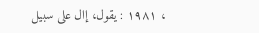، ١٩٨١ : يقول، إال على سبيل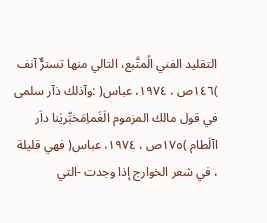التقليد الفني الُمتَّبع، التالي منها تسترٌّ آنف )١٤٦ص ، ١٩٧٤، عباس( :وآذلك ذآر سلمى في قول مالك المزموم الَغَماِمَخبِّريَنا داَر اآلَطام )١٧٥ص ، ١٩٧٤، عباس( فهي قليلة ، في شعر الخوارج إذا وجدت -التي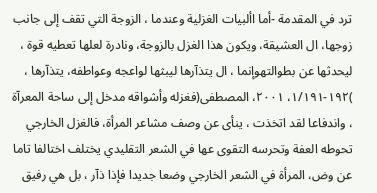ترد في المقدمة -أما األبيات الغزلية وعندما ، الزوجة التي تقف إلى جانب زوجها، ال العشيقة، ويكون هذا الغزل بالزوجة، ونادرة لعلها تعطيه قوة ، ليحدثها عن بطوالتهوإنما ، ال يتذآرها ليبثها لواعجه وعواطفه، يتذآرها ، )١٩٢-١/١٩١، ٢٠٠١، المصطفى(فغزله وأشواقه مدخل إلى ساحة المعرآة ، واندفاعا لقد اتخذت ، ينأى عن وصف مشاعر المرأة، فالغزل الخارجي تحوطه العفة وتحرسه التقوى عها في الشعر التقليدي يختلف اختالفا تاما عن وض، المرأة في الشعر الخارجي وضعا جديدا فإذا ذآر ، بل هي رفيق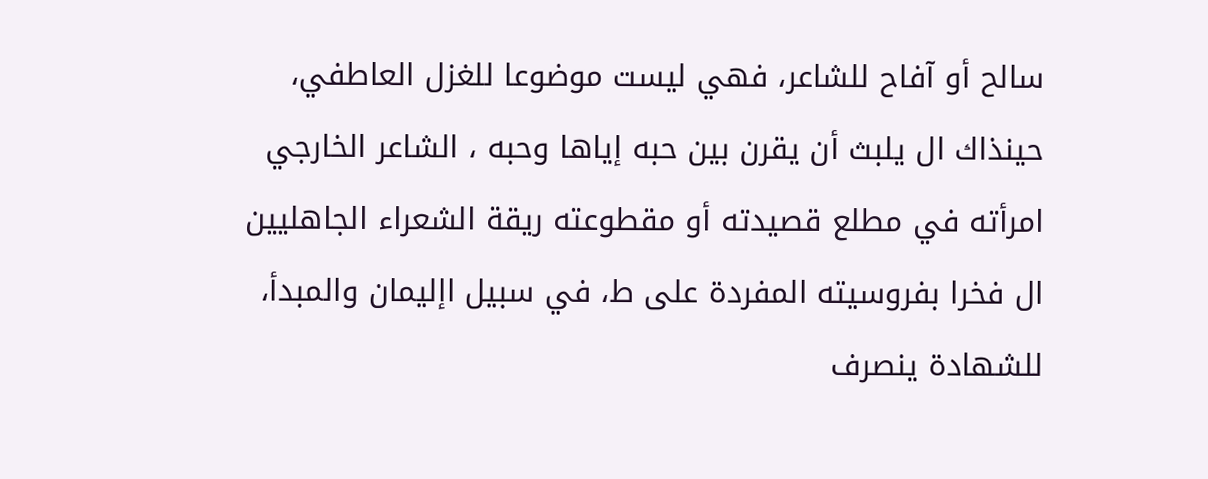سالح أو آفاح للشاعر، فهي ليست موضوعا للغزل العاطفي، حينذاك ال يلبث أن يقرن بين حبه إياها وحبه ، الشاعر الخارجي امرأته في مطلع قصيدته أو مقطوعته ريقة الشعراء الجاهليين ال فخرا بفروسيته المفردة على ط، في سبيل اإليمان والمبدأ، للشهادة ينصرف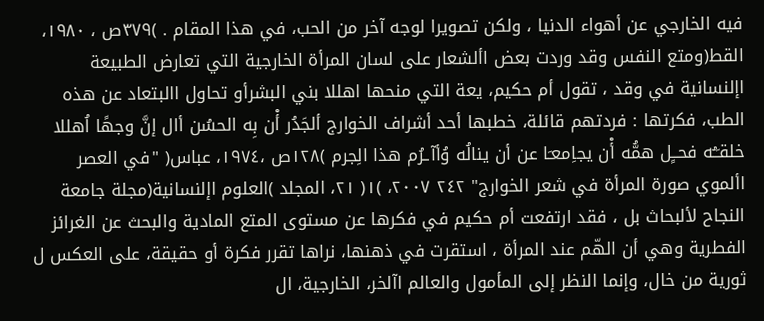فيه الخارجي عن أهواء الدنيا ، ولكن تصويرا لوجه آخر من الحب، في هذا المقام . )٣٧٩ص ، ١٩٨٠، القط(ومتع النفس وقد وردت بعض األشعار على لسان المرأة الخارجية التي تعارض الطبيعة اإلنسانية في وقد ، تقول أم حكيم، يعة التي منحها اهللا بني البشرأو تحاول االبتعاد عن هذه الطب، فكرتها : فردتهم قائلة، خطبها أحد أشراف الخوارج ألجَدُر أْن بِه الحسُن أال إنَّ وجهًا اُهللا خلقـَـُه فحــٍل همُّه أْن يجاِمعـَا عن أن ينالُه وُأآـرُم هذا الِجرم )١٢٨ص ،١٩٧٤، عباس( "في العصر األموي صورة المرأة في شعر الخوارج" ٢٤٢ ٢٠٠٧، )١( ٢١، المجلد )العلوم اإلنسانية(مجلة جامعة النجاح لألبحاث بل ، فقد ارتفعت أم حكيم في فكرها عن مستوى المتع المادية والبحث عن الغرائز الفطرية وهي أن الهّم عند المرأة ، استقرت في ذهنها، نراها تقرر فكرة أو حقيقة، على العكس ل ثورية من خال، وإنما النظر إلى المأمول والعالم اآلخر، الخارجية، ال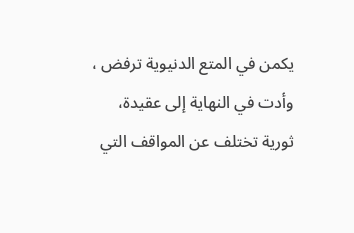يكمن في المتع الدنيوية ترفض ، وأدت في النهاية إلى عقيدة، ثورية تختلف عن المواقف التي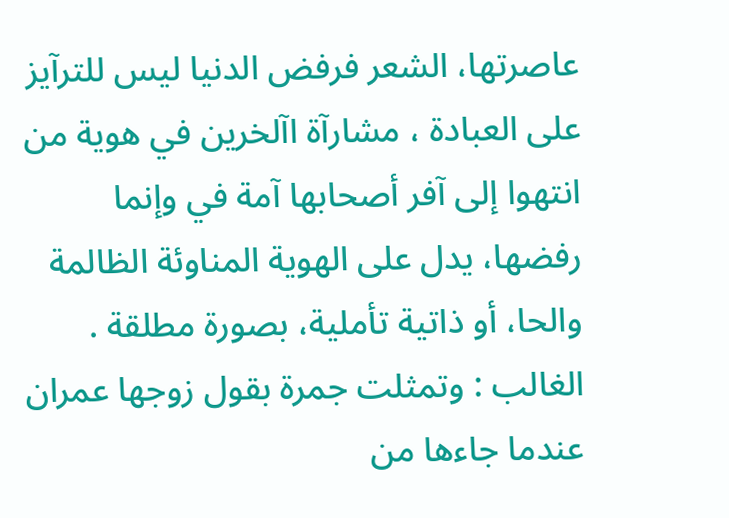عاصرتها، الشعر فرفض الدنيا ليس للترآيز على العبادة ، مشارآة اآلخرين في هوية من انتهوا إلى آفر أصحابها آمة في وإنما رفضها، يدل على الهوية المناوئة الظالمة والحا، أو ذاتية تأملية، بصورة مطلقة . الغالب : وتمثلت جمرة بقول زوجها عمران عندما جاءها من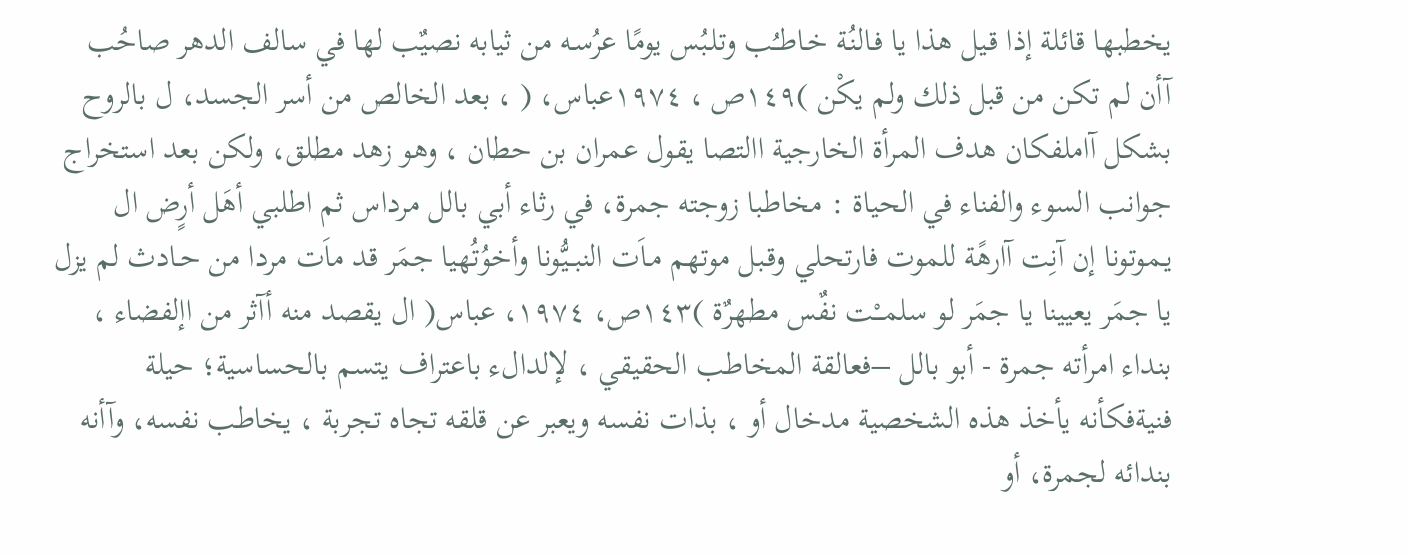يخطبها قائلة إذا قـيل هذا يا فـالنُة خـاطـُب وتلـبُس يومًا عرُسـه من ثيابه نصيٌب لها في سالف الدهر صاحُب آأن لم تكن من قبل ذلك ولم يكْن )١٤٩ص ، ١٩٧٤عباس، ( ، بعد الخالص من أسر الجسد، ل بالروح بشكل آاملفكان هدف المرأة الخارجية االتصا يقول عمران بن حطان ، وهو زهد مطلق، ولكن بعد استخراج جوانب السوء والفناء في الحياة : مخاطبا زوجته جمرة، في رثاء أبي بالل مرداس ثم اطلبي أهَل أرٍض ال يـموتونا إن آنِت آارهًة للموت فارتحلي وقـبل موتهم مـاَت النبــيُّونا وأخوُتُهيا جمَر قد ماَت مردا من حـادث لم يزل يا جمَر يعيينا يا جمَر لو سلمــْت نفٌس مطهرٌة )١٤٣ص، ١٩٧٤، عباس( ال يقصد منه أآثر من اإلفضاء ، بنداء امرأته جمرة - أبو بالل –فعالقة المخاطب الحقيقي ، لإلدالء باعتراف يتسم بالحساسية؛ حيلة فنيةفكأنه يأخذ هذه الشخصية مدخال أو ، بذات نفسه ويعبر عن قلقه تجاه تجربة ، يخاطب نفسه، وآأنه بندائه لجمرة، أو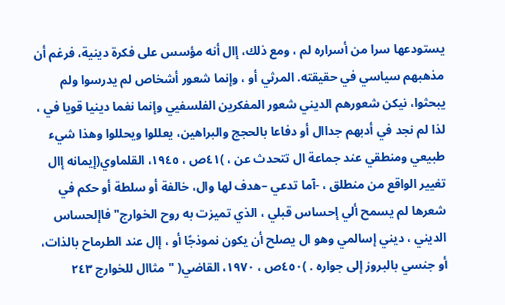يستودعها سرا من أسراره لم ، ومع ذلك، إال أنه مؤسس على فكرة دينية، فرغم أن مذهبهم سياسي في حقيقته. المرثي أو ، وإنما شعور أشخاص لم يدرسوا ولم يبحثوا، نيكن شعورهم الديني شعور المفكرين الفلسفيي وإنما نغما دينيا قويا في ، لذا لم نجد في أدبهم جداال أو دفاعا بالحجج والبراهين، يعللوا ويحللوا وهذا شيء طبيعي ومنطقي عند جماعة ال تتحدث عن ، )٤١ص ، ١٩٤٥، القلماوي(إيمانه إال تغيير الواقع من منطلق ، -آما تدعي –هدف لها وال، خالفة أو سلطة أو حكم في شعرها لم يسمح ألي إحساس قبلي ، الذي تميزت به روح الخوارج"فاإلحساس الديني ، ديني إسالمي وهو ال يصلح أن يكون نموذجًا أو ، إال عند الطرماح بالذات، أو جنسي بالبروز إلى جواره . )٤٥٠ص ، ١٩٧٠، القاضي( "مثاال للخوارج ٢٤٣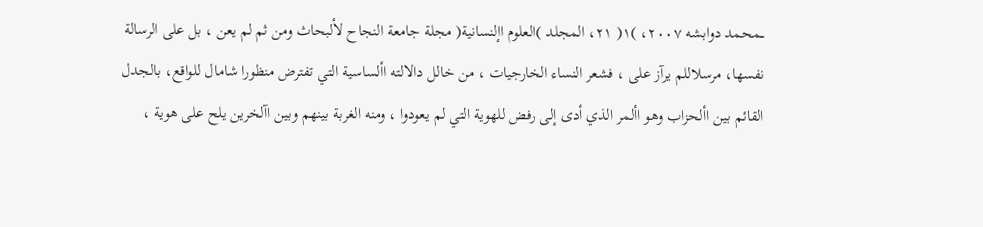ـــمحمد دوابشه ٢٠٠٧، )١( ٢١، المجلد )العلوم اإلنسانية( مجلة جامعة النجاح لألبحاث ومن ثم لم يعن ، بل على الرسالة نفسها، مرسلاللم يرآز على ، فشعر النساء الخارجيات ، من خالل دالالته األساسية التي تفترض منظورا شامال للواقع، بالجدل القائم بين األحزاب وهو األمر الذي أدى إلى رفض للهوية التي لم يعودوا ، ومنه الغربة بينهم وبين اآلخرين يلح على هوية ،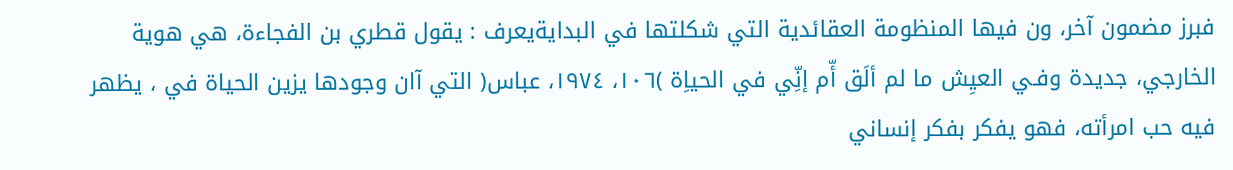فبرز مضمون آخر، ون فيها المنظومة العقائدية التي شكلتها في البدايةيعرف : يقول قطري بن الفجاءة، هي هوية الخارجي، جديدة وفـي العيِش ما لم ألَق أّم إنِّي في الحياِة )١٠٦، ١٩٧٤، عباس( التي آان وجودها يزين الحياة في ، يظهر فيه حب امرأته، فهو يفكر بفكر إنساني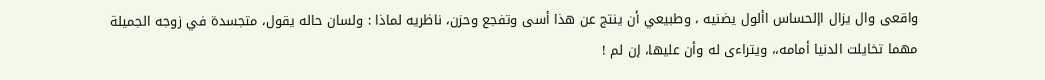واقعى وال يزال اإلحساس األول يضنيه ، وطبيعي أن ينتج عن هذا أسى وتفجع وحزن، ناظريه لماذا : ولسان حاله يقول، متجسدة في زوجه الجميلة مهما تخايلت الدنيا أمامه،، ويتراءى له وأن عليها، إن لم !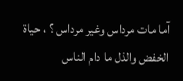آما مات مرداس وغير مرداس ؟ ، حياة الخفض والذل ما دام الناس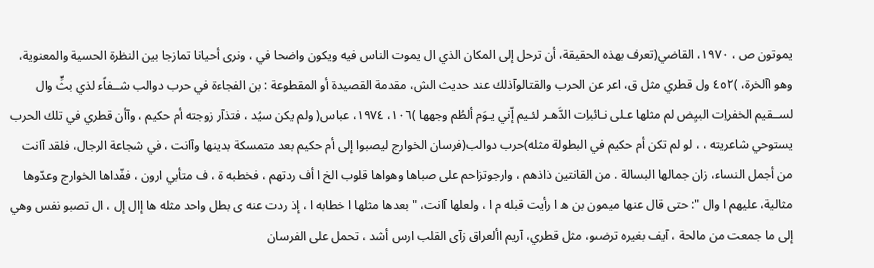يموتون ص ، ١٩٧٠، القاضي(تعرف بهذه الحقيقة، أن ترحل إلى المكان الذي ال يموت الناس فيه ويكون واضحا في ، ونرى أحيانا تمازجا بين النظرة الحسية والمعنوية، وهو اآلخرة، )٤٥٢ ول قطري مثل ق، اعر عن الحرب والقتالوآذلك عند حديث الش، مقدمة القصيدة أو المقطوعة : بن الفجاءة في حرب دوالب شــفاًء لذي بثٍّ وال لســقيم الخفراِت البيِض لم مثلها عـلى نـائباِت الدَّهـر لئـيم إّني يـوَم ألطُم وجهها )١٠٦، ١٩٧٤، عباس( ولم يكن سيُد ، فتذآر زوجته أم حكيم ، وآأن قطري في تلك الحرب يستوحي شاعريته ، ، لو لم تكن أم حكيم في البطولة مثله)حرب دوالب(فرسان الخوارج ليصبوا إلى أم حكيم بعد متمسكة بدينها وآانت ، في شجاعة الرجال، فلقد آانت من أجمل النساء، زان جمالها البسالة . من القانتين ذاذهم ، وارجوتزاحم على صباها وهواها قلوب الخ ا أف ردتهم ، فخطبه ة ، ف متأبي ارون ، ففّداها الخوارج وعدّوها مثالية، عليهم ا وال ": حتى قال عنها ميمون بن ه ا رأيت قبله م ا ، ولعلها آانت، "بعدها مثلها ا خطابه ا ، إذ ردت عنه ى بطل واحد مثله ها إال إل ، ال تصبو نفس وهي إلى ما جمعت من مالحة ، آيف بغيره ترضىو، مثل قطري، آريم األعراق زآى القلب ارس أشد ، تحمل على الفرسان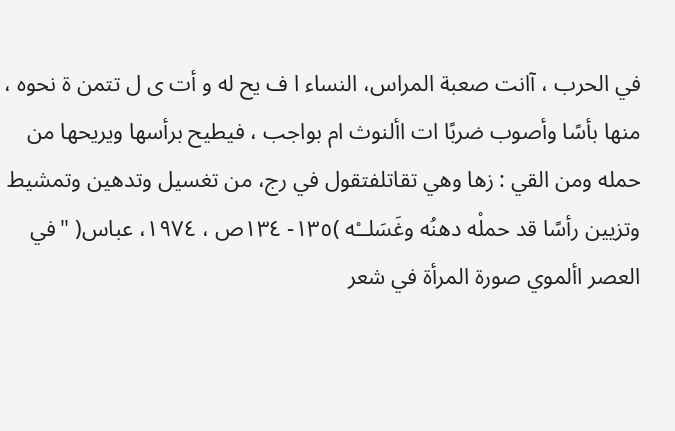في الحرب ، آانت صعبة المراس، النساء ا ف يح له و أت ى ل تتمن ة نحوه ، منها بأسًا وأصوب ضربًا ات األنوث ام بواجب ، فيطيح برأسها ويريحها من حمله ومن القي : زها وهي تقاتلفتقول في رج، من تغسيل وتدهين وتمشيط وتزيين رأسًا قد حملْه دهنُه وغَسَلــْه )١٣٥- ١٣٤ص ، ١٩٧٤، عباس( "في العصر األموي صورة المرأة في شعر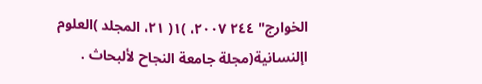الخوارج" ٢٤٤ ٢٠٠٧، )١( ٢١، المجلد )العلوم اإلنسانية(مجلة جامعة النجاح لألبحاث .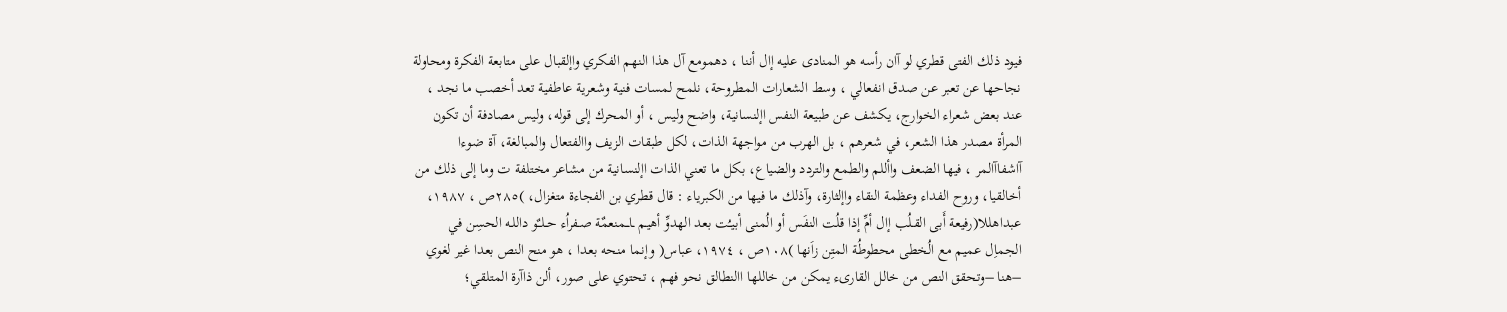فيود ذلك الفتى قطري لو آان رأسه هو المنادى عليه إال أننا ، دهمومع آل هذا النهم الفكري واإلقبال على متابعة الفكرة ومحاولة نجاحها عن تعبر عن صدق انفعالي ، وسط الشعارات المطروحة، نلمح لمسات فنية وشعرية عاطفية تعد أخصب ما نجد ، عند بعض شعراء الخوارج، يكشف عن طبيعة النفس اإلنسانية، واضح وليس ، أو المحرك إلى قوله، وليس مصادفة أن تكون المرأة مصدر هذا الشعر، في شعرهم ، بل الهرب من مواجهة الذات، لكل طبقات الزيف واالفتعال والمبالغة، آة ضوءا آاشفاآالمر ، فيها الضعف واأللم والطمع والتردد والضياع، بكل ما تعني الذات اإلنسانية من مشاعر مختلفة ت وما إلى ذلك من أخالقيا، وروح الفداء وعظمة النقاء واإلثارة، وآذلك ما فيها من الكبرياء : قال قطري بن الفجاءة متغزال، )٢٨٥ص ، ١٩٨٧، عبداهللا(رفيعة أَبى القـلُب إال أمِّ إذا قلُت النفَس أو الُمنى أبيـُت بعد الهدوِّ أهيـم ـاـــمنعمٌة صـفراُء حــلـٌو داللـه الحسِن في الجماِل عميم مع الُخطى محطوطُة المتِن زاَنها )١٠٨ص ، ١٩٧٤، عباس( وإنما منحه بعدا ، هو منح النص بعدا غير لغوي –هنا –وتحقق النص من خالل القارىء يمكن من خاللها االنطالق نحو فهم ، تحتوي على صور، ألن ذاآرة المتلقي؛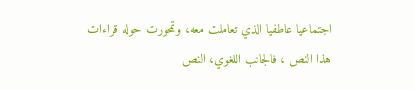اجتماعيا عاطفيا الذي تعاملت معه، وتمحورت حوله قراءات هذا النص ، فالجانب اللغوي، النص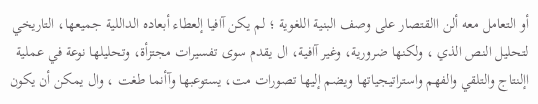أو التعامل معه ألن االقتصار على وصف البنية اللغوية ؛ لم يكن آافيا إلعطاء أبعاده الداللية جميعها، التاريخي لتحليل النص الذي ، ولكنها ضرورية، وغير آافية، ال يقدم سوى تفسيرات مجتزأة، وتحليلها نوعة في عملية اإلنتاج والتلقي والفهم واستراتيجياتها ويضم إليها تصورات مت، يستوعبها وآأنما طغت ، وال يمكن أن يكون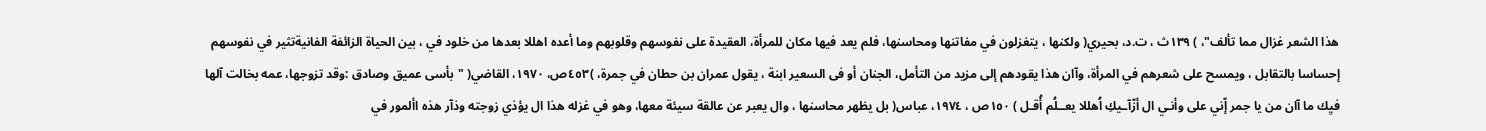هذا الشعر غزال مما تألف"، ) ١٣٩ث ، ت.د، بحيري( ولكنها ، يتغزلون في مفاتنها ومحاسنها، فلم يعد فيها مكان للمرأة، العقيدة على نفوسهم وقلوبهم وما أعده اهللا بعدها من خلود في ، بين الحياة الزائفة الفانيةتثير في نفوسهم إحساسا بالتقابل ، ويمسح على شعرهم في المرأة، وآان هذا يقودهم إلى مزيد من التأمل، الجنان أو فى السعير ابنة ، يقول عمران بن حطان في جمرة، )٤٥٣ص، ١٩٧٠، القاضي( "بأسى عميق وصادق :وقد تزوجها، عمه بخالت آلها فيِك ما آان من يا جمر إّني على وأنـي ال أزّآـيكِ اُهللا يعــلُم أُقـل ) ١٥٠ص ، ١٩٧٤، عباس( بل يظهر محاسنها ، وال يعبر عن عالقة سيئة معها، وهو في غزله هذا ال يؤذي زوجته وذآر هذه األمور في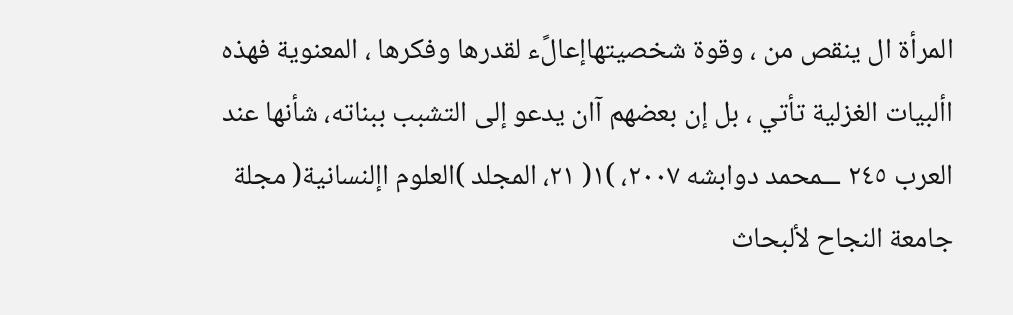المرأة ال ينقص من ، وقوة شخصيتهاإعالًء لقدرها وفكرها ، المعنوية فهذه األبيات الغزلية تأتي ، بل إن بعضهم آان يدعو إلى التشبب ببناته، شأنها عند العرب ٢٤٥ ـــمحمد دوابشه ٢٠٠٧، )١( ٢١، المجلد )العلوم اإلنسانية( مجلة جامعة النجاح لألبحاث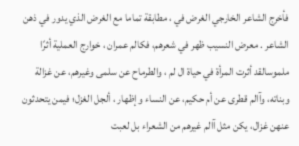فأخرج الشاعر الخارجي الغرض في ، مطابقة تماما مع الغرض الذي يدور في ذهن الشاعر . معرض النسيب ظهر في شعرهم، فكالم عمران ، خوارج العملية أثرًا ملموسالقد أثرت المرأة في حياة ال لم ، والطرماح عن سلمى وغيرهم، عن غزالة وبناته، وآالم قطرى عن أم حكيم، عن النساء وإظهار ، ألجل الغزل؛ فيمن يتحدثون عنهن غزال، يكن مثل آالم غيرهم من الشعراء بل لعبت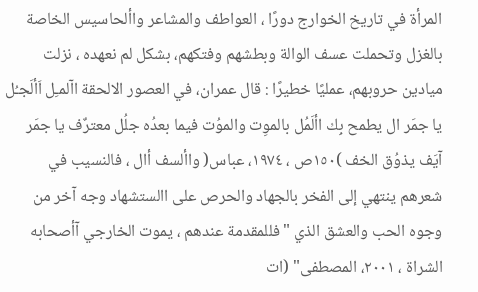المرأة في تاريخ الخوارج دورًا ، العواطف والمشاعر واألحاسيس الخاصة بالغزل وتحملت عسف الوالة وبطشهم وفتكهم، بشكل لم نعهده ، نزلت ميادين حروبهم، عمليًا خطيرًا : قال عمران، في العصور الالحقة اآلمـِل اَألَجـُل يا جمَر ال يطمح بِك األَمُل بالموِت والموُت فيما بعدُه جلُل معترٌف يا جمَر آيَف يذوُق الخف )١٥٠ص ، ١٩٧٤، عباس( واألسف أال ، فالنسيب في شعرهم ينتهي إلى الفخر بالجهاد والحرص على االستشهاد وجه آخر من وجوه الحب والعشق الذي "فللمقدمة عندهم ، يموت الخارجي آأصحابه الشراة ، ٢٠٠١، المصطفى" (ات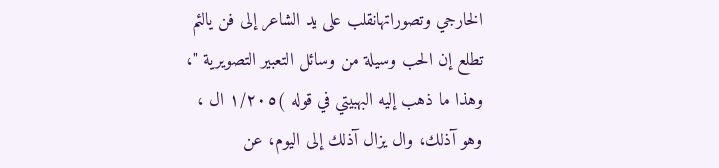الخارجي وتصوراتهانقلب على يد الشاعر إلى فن يالئم تطلع إن الحب وسيلة من وسائل التعبير التصويرية "، وهذا ما ذهب إليه البهبيتي في قوله )١/٢٠٥ ال ، وهو آذلك، وال يزال آذلك إلى اليوم، عن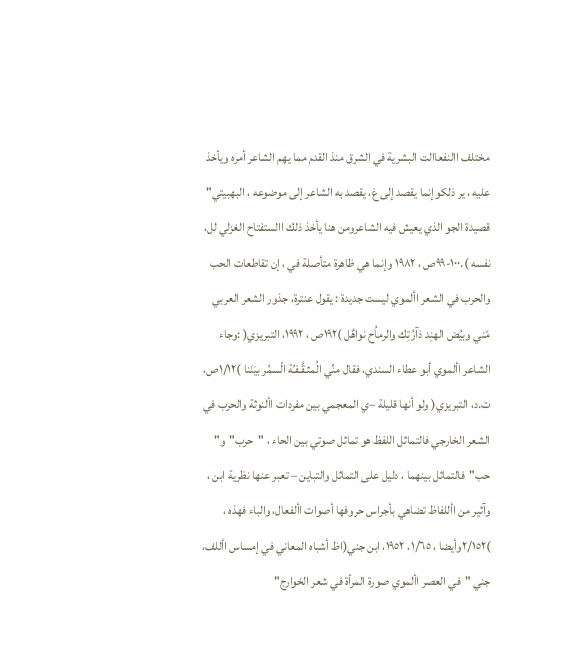مختلف االنفعاالت البشرية في الشرق منذ القدم مما يهم الشاعر أمره ويأخذ عليه ، ير ذلكوإنما يقصد إلى غ، يقصد به الشاعر إلى موضوعه ، البهبيتي" قصيدة الجو الذي يعيش فيه الشاعرومن هنا يأخذ ذلك االستفتاح الغزلي لل، نفسه ).١٠٠-٩٩ص ، ١٩٨٢ وإنما هي ظاهرة متأصلة في ، إن تقاطعات الحب والحرب في الشعر األموي ليست جديدة : يقول عنترة، جذور الشعر العربي مّني وبيُض الهنِد ذآرُتِك والرماُح نواهٌل )١٩٢ص ، ١٩٩٢، التبريزي( :وجاء الشاعر األموي أبو عطاء السندي، فقال منِّي الُمثـقَّـفـُة الّسمُر بيَنَنا )١/١٢ص، ت.د، التبريزي( ولو أنها قليلة –ي المعجمي بين مفردات األنوثة والحرب في الشعر الخارجي فالتماثل اللفظ هو تماثل صوتي بين الحاء ، "حرب"و" حب"فالتماثل بينهما ، دليل على التماثل والتباين – تعبر عنها نظرية ابن ، وآثير من األلفاظ تضاهي بأجراس حروفها أصوات األفعال، والباء فهذه ، )٢/١٥٢وأيضا ، ١/٦٥، ١٩٥٢، ابن جني(اظ أشباه المعاني في إمساس األلف، جني "في العصر األموي صورة المرأة في شعر الخوارج"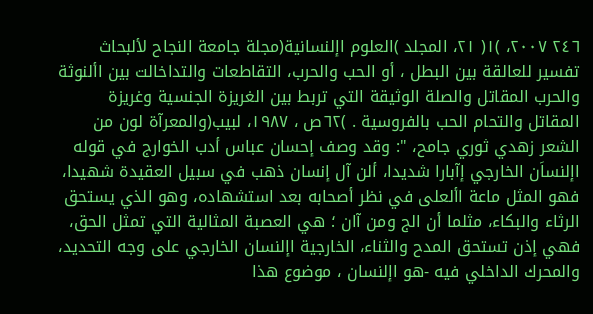٢٤٦ ٢٠٠٧، )١( ٢١، المجلد )العلوم اإلنسانية(مجلة جامعة النجاح لألبحاث تفسير للعالقة بين البطل ، أو الحب والحرب، التقاطعات والتداخالت بين األنوثة والحرب المقاتل والصلة الوثيقة التي تربط بين الغريزة الجنسية وغريزة المقاتل والتحام الحب بالفروسية . )٦٢ص ، ١٩٨٧، لبيب(والمعرآة لون من الشعر زهدي ثوري جامح، ": وقد وصف إحسان عباس أدب الخوارج في قوله اإلنساَن الخارجي إآبارا شديدا، ألن آل إنسان ذهب في سبيل العقيدة شهيدا، فهو المثل ماعة األعلى في نظر أصحابه بعد استشهاده، وهو الذي يستحق الرثاء والبكاء، مثلما أن الج ومن آان ؛ هي العصبة المثالية التي تمثل الحق، فهي إذن تستحق المدح والثناء، الخارجية اإلنسان الخارجي على وجه التحديد، والمحرك الداخلي فيه -هو اإلنسان ، موضوع هذا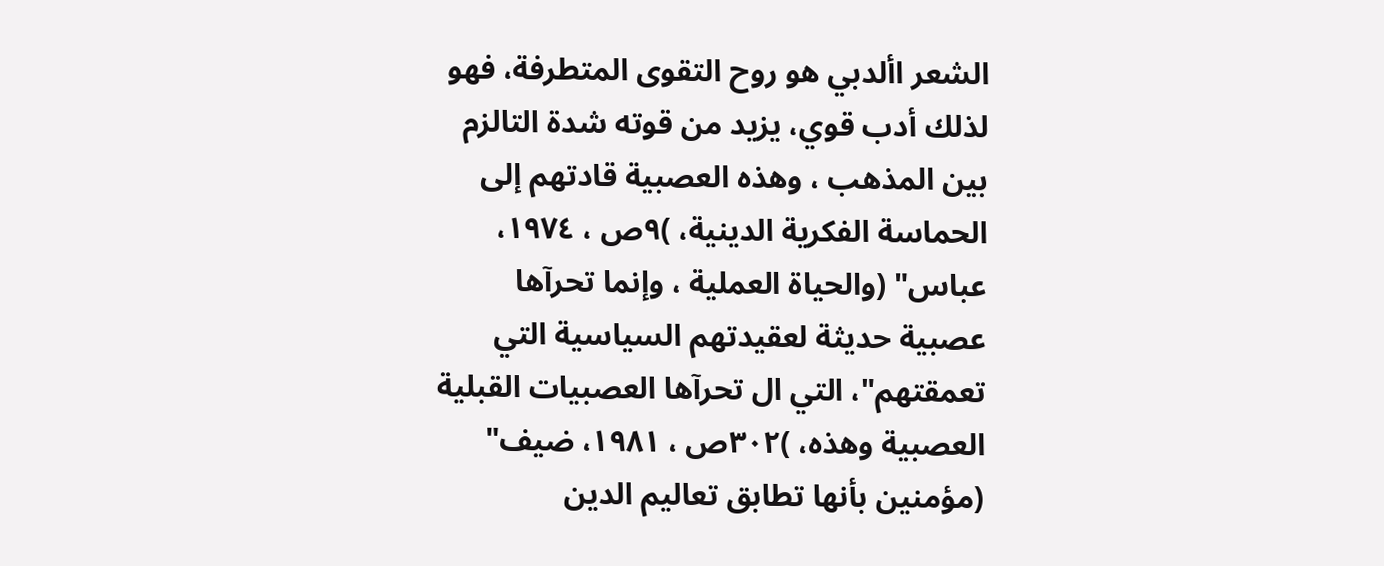الشعر األدبي هو روح التقوى المتطرفة، فهو لذلك أدب قوي، يزيد من قوته شدة التالزم بين المذهب ، وهذه العصبية قادتهم إلى الحماسة الفكرية الدينية، )٩ص ، ١٩٧٤، عباس" (والحياة العملية ، وإنما تحرآها عصبية حديثة لعقيدتهم السياسية التي تعمقتهم"، التي ال تحرآها العصبيات القبلية العصبية وهذه، )٣٠٢ص ، ١٩٨١، ضيف" (مؤمنين بأنها تطابق تعاليم الدين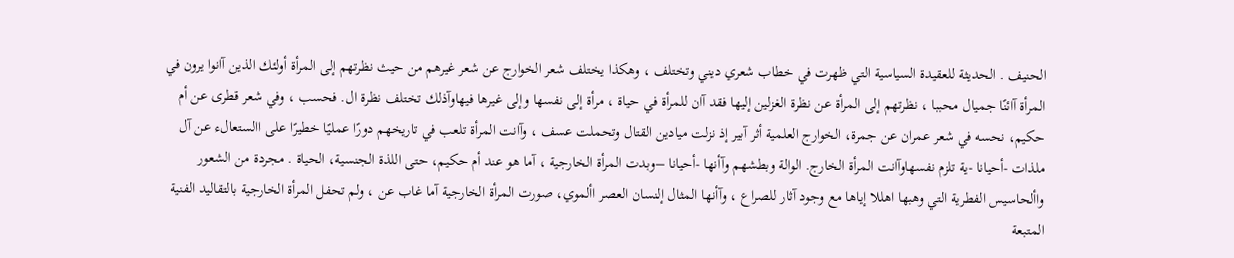الحنيف . الحديثة للعقيدة السياسية التي ظهرت في خطاب شعري ديني وتختلف ، وهكذا يختلف شعر الخوارج عن شعر غيرهم من حيث نظرتهم إلى المرأة أولئك الذين آانوا يرون في المرأة آائنًا جميال محببا ، نظرتهم إلى المرأة عن نظرة الغزلين إليها فقد آان للمرأة في حياة ، مرأة إلى نفسها وإلى غيرها فيهاوآذلك تختلف نظرة ال. فحسب ، وفي شعر قطرى عن أم حكيم، نحسه في شعر عمران عن جمرة، الخوارج العلمية أثر آبير إذ نزلت ميادين القتال وتحملت عسف ، وآانت المرأة تلعب في تاريخهم دورًا عمليًا خطيرًا على االستعالء عن آل ملذات -أحيانا -ية تلزم نفسهاوآانت المرأة الخارج. الوالة وبطشهم وآأنها -أحيانا –وبدت المرأة الخارجية ، آما هو عند أم حكيم، حتى اللذة الجنسية، الحياة . مجردة من الشعور واألحاسيس الفطرية التي وهبها اهللا إياها مع وجود آثار للصراع ، وآأنها المثال إلنسان العصر األموي، صورت المرأة الخارجية آما غاب عن ، ولم تحفل المرأة الخارجية بالتقاليد الفنية المتبعة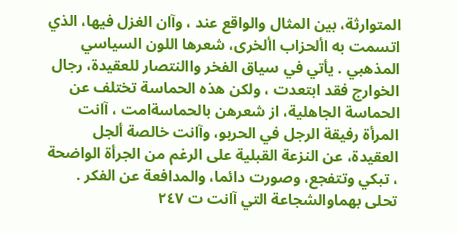المتوارثة، بين المثال والواقع عند ، وآان الغزل فيها، الذي اتسمت به األحزاب األخرى، شعرها اللون السياسي المذهبي . يأتي في سياق الفخر واالنتصار للعقيدة، رجال الخوارج فقد ابتعدت ، ولكن هذه الحماسة تختلف عن الحماسة الجاهلية، از شعرهن بالحماسةامت ، آانت المرأة رفيقة الرجل في الحربو، وآانت خالصة ألجل العقيدة، عن النزعة القبلية على الرغم من الجرأة الواضحة ، تبكي وتتفجع، وصورت دائما، والمدافعة عن الفكر . تحلى بهماوالشجاعة التي آانت ت ٢٤٧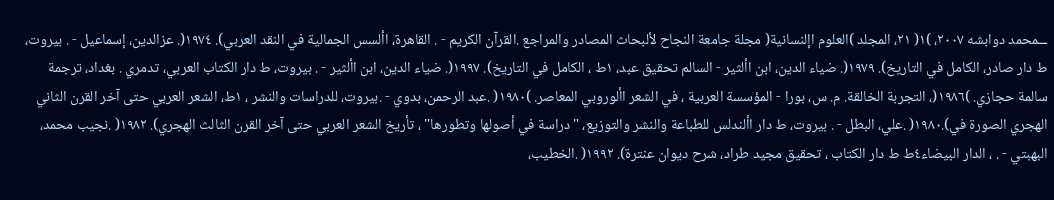ـــمحمد دوابشه ٢٠٠٧، )١( ٢١، المجلد )العلوم اإلنسانية( مجلة جامعة النجاح لألبحاث المصادر والمراجع .القرآن الكريم - . القاهرة، األسس الجمالية في النقد العربي). ١٩٧٤(. عزالدين، إسماعيل - . بيروت، ط دار صادر، الكامل في التاريخ). ١٩٧٩(. ضياء الدين، ابن األثير - السالم تحقيق عبد، ١ط ، الكامل في التاريخ). ١٩٩٧(. ضياء الدين، ابن األثير - . بيروت، ط دار الكتاب العربي، تدمري . بغداد، ترجمة سالمة حجازي. )١٩٨٦(، التجربة الخالقة. م. س، بورا - المؤسسة العربية ، في الشعر األوروبي المعاصر. )١٩٨٠( .عبد الرحمن، بدوي - .بيروت، للدراسات والنشر ، ١ط، الشعر العربي حتى آخر القرن الثاني الهجري الصورة في).١٩٨٠( .علي، البطل - . بيروت، ط دار األندلس للطباعة والنشر والتوزيع، "دراسة في أصولها وتطورها" ، تأريخ الشعر العربي حتى آخر القرن الثالث الهجري). ١٩٨٢( .نجيب محمد، البهبتي - . ، الدار البيضاء٤ط ط دار الكتاب ، تحقيق مجيد طراد، شرح ديوان عنترة). ١٩٩٢( .الخطيب،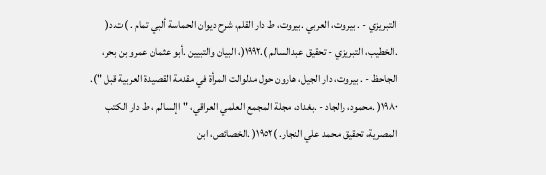التبريزي - . بيروت، العربي .بيروت، ط دار القلم، شرح ديوان الحماسة ألبي تمام . )ت.د( .الخطيب، التبريزي - تحقيق عبدالسالم ).١٩٩٢(، البيان والتبيين .أبو عثمان عمرو بن بحر، الجاحظ - . بيروت، دار الجيل، هارون حول مدلوالت المرأة في مقدمة القصيدة العربية قبل "). ١٩٨٠( .محمود، رالجاد - .بغداد، مجلة المجمع العلمي العراقي، "اإلسالم ، ط دار الكتب المصرية، تحقيق محمد علي النجار. )١٩٥٢( .الخصائص، ابن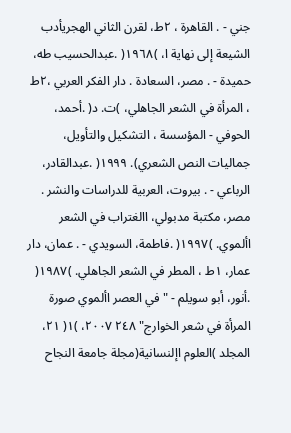جني - . القاهرة ، ٢ط، لقرن الثاني الهجريأدب الشيعة إلى نهاية ا، )١٩٦٨( .عبدالحسيب طه، حميدة - . مصر، السعادة . دار الفكر العربي ،٢ط ، المرأة في الشعر الجاهلي، )ت. د( .أحمد، الحوفي - المؤسسة ، التشكيل والتأويل، جماليات النص الشعري). ١٩٩٩( .عبدالقادر، الرباعي - . بيروت، العربية للدراسات والنشر . مصر، مكتبة مدبولي، االغتراب في الشعر األموي. )١٩٩٧( .فاطمة، السويدي - . عمان، دار عمار، ١ط ، المطر في الشعر الجاهلي. )١٩٨٧( .أنور، أبو سويلم - "في العصر األموي صورة المرأة في شعر الخوارج" ٢٤٨ ٢٠٠٧، )١( ٢١، المجلد )العلوم اإلنسانية(مجلة جامعة النجاح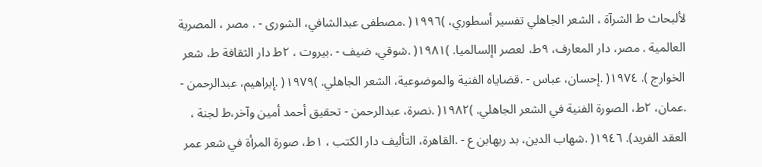لألبحاث ط الشرآة ، الشعر الجاهلي تفسير أسطوري، )١٩٩٦( .مصطفى عبدالشافي، الشورى - . مصر ، المصرية العالمية . مصر، دار المعارف، ٩ط، لعصر اإلسالميا. )١٩٨١( .شوقي، ضيف - .بيروت ، ٢ط دار الثقافة ط، شعر الخوارج ). ١٩٧٤( .إحسان، عباس - .قضاياه الفنية والموضوعية، الشعر الجاهلي. )١٩٧٩( .إبراهيم، عبدالرحمن - .عمان، ٢ط، الصورة الفنية في الشعر الجاهلي. )١٩٨٢( .نصرة، عبدالرحمن - تحقيق أحمد أمين وآخر،ط لجنة ، العقد الفريد). ١٩٤٦( .شهاب الدين، بد ربهابن ع - .القاهرة، التأليف دار الكتب ، ١ط، صورة المرأة في شعر عمر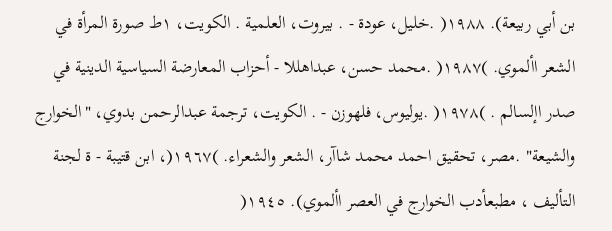بن أبي ربيعة). ١٩٨٨( .خليل، عودة - . بيروت، العلمية . الكويت، ١ط صورة المرأة في الشعر األموي. )١٩٨٧( .محمد حسن، عبداهللا - أحزاب المعارضة السياسية الدينية في صدر اإلسالم . )١٩٧٨( .يوليوس، فلهوزن - . الكويت، ترجمة عبدالرحمن بدوي، "الخوارج والشيعة" .مصر، تحقيق احمد محمد شاآر، الشعر والشعراء. )١٩٦٧(، ابن قتيبة - ة لجنة التأليف ، مطبعأدب الخوارج في العصر األموي). ١٩٤٥(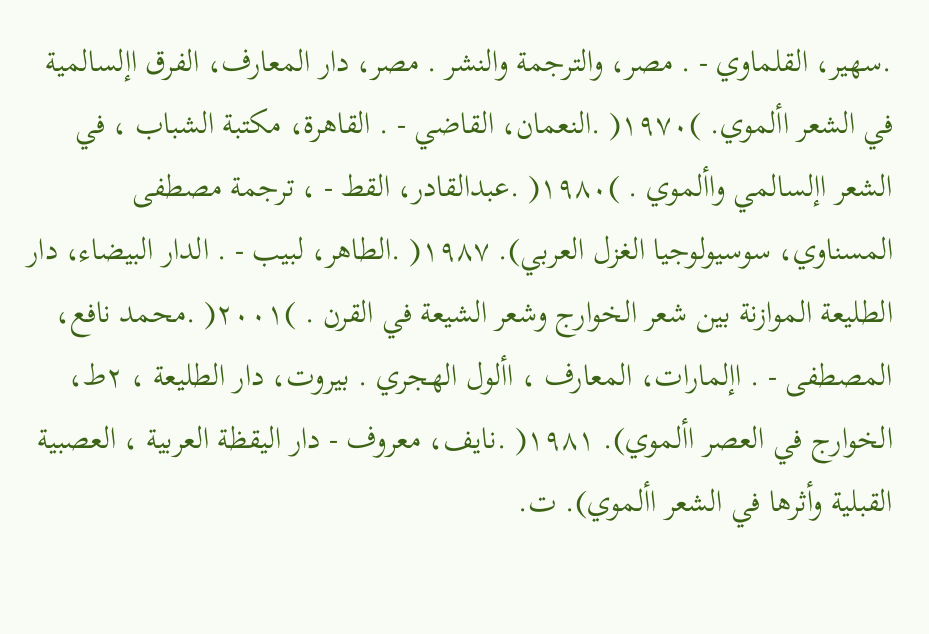.سهير، القلماوي - . مصر، والترجمة والنشر . مصر، دار المعارف، الفرق اإلسالمية في الشعر األموي. )١٩٧٠( .النعمان، القاضي - . القاهرة، مكتبة الشباب ، في الشعر اإلسالمي واألموي . )١٩٨٠( .عبدالقادر، القط - ، ترجمة مصطفى المسناوي، سوسيولوجيا الغزل العربي). ١٩٨٧( .الطاهر، لبيب - . الدار البيضاء، دار الطليعة الموازنة بين شعر الخوارج وشعر الشيعة في القرن . )٢٠٠١( .محمد نافع، المصطفى - . اإلمارات، المعارف ، األول الهجري . بيروت، دار الطليعة ، ٢ط، الخوارج في العصر األموي). ١٩٨١( .نايف، معروف - دار اليقظة العربية ، العصبية القبلية وأثرها في الشعر األموي). ت.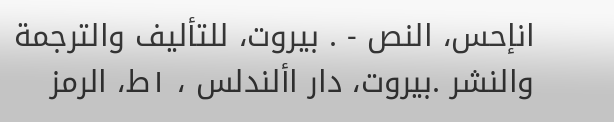انإحس، النص - . بيروت، للتأليف والترجمة والنشر .بيروت، دار األندلس ، ١ط، الرمز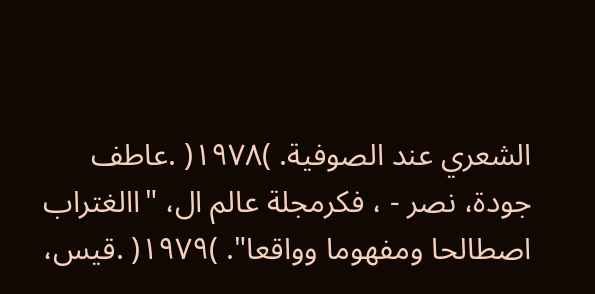الشعري عند الصوفية. )١٩٧٨( .عاطف جودة، نصر - ، فكرمجلة عالم ال، "االغتراب اصطالحا ومفهوما وواقعا". )١٩٧٩( .قيس،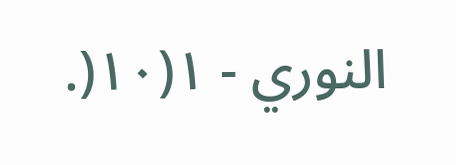النوري - ١(١٠(.